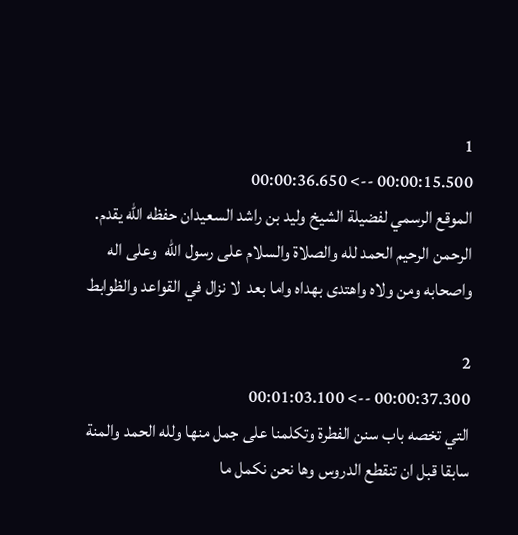1
00:00:15.500 --> 00:00:36.650
الموقع الرسمي لفضيلة الشيخ وليد بن راشد السعيدان حفظه الله يقدم. الرحمن الرحيم الحمد لله والصلاة والسلام على رسول الله  وعلى اله واصحابه ومن ولاه واهتدى بهداه واما بعد  لا نزال في القواعد والظوابط

2
00:00:37.300 --> 00:01:03.100
التي تخصه باب سنن الفطرة وتكلمنا على جمل منها ولله الحمد والمنة سابقا قبل ان تنقطع الدروس وها نحن نكمل ما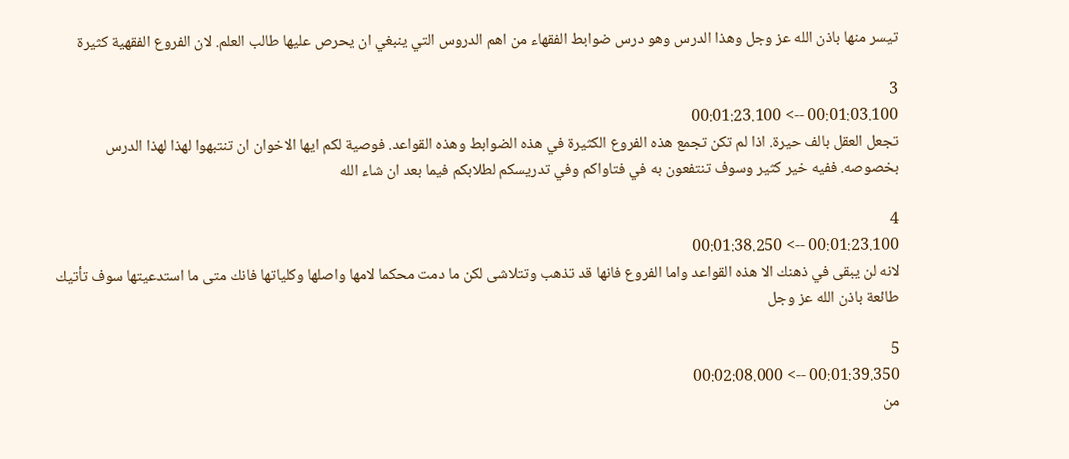تيسر منها باذن الله عز وجل وهذا الدرس وهو درس ضوابط الفقهاء من اهم الدروس التي ينبغي ان يحرص عليها طالب العلم. لان الفروع الفقهية كثيرة

3
00:01:03.100 --> 00:01:23.100
تجعل العقل بالف حيرة. اذا لم تكن تجمع هذه الفروع الكثيرة في هذه الضوابط وهذه القواعد. فوصية لكم ايها الاخوان ان تنتبهوا لهذا لهذا الدرس بخصوصه. ففيه خير كثير وسوف تنتفعون به في فتاواكم وفي تدريسكم لطلابكم فيما بعد ان شاء الله

4
00:01:23.100 --> 00:01:38.250
لانه لن يبقى في ذهنك الا هذه القواعد واما الفروع فانها قد تذهب وتتلاشى لكن ما دمت محكما لامها واصلها وكلياتها فانك متى ما استدعيتها سوف تأتيك طائعة باذن الله عز وجل

5
00:01:39.350 --> 00:02:08.000
من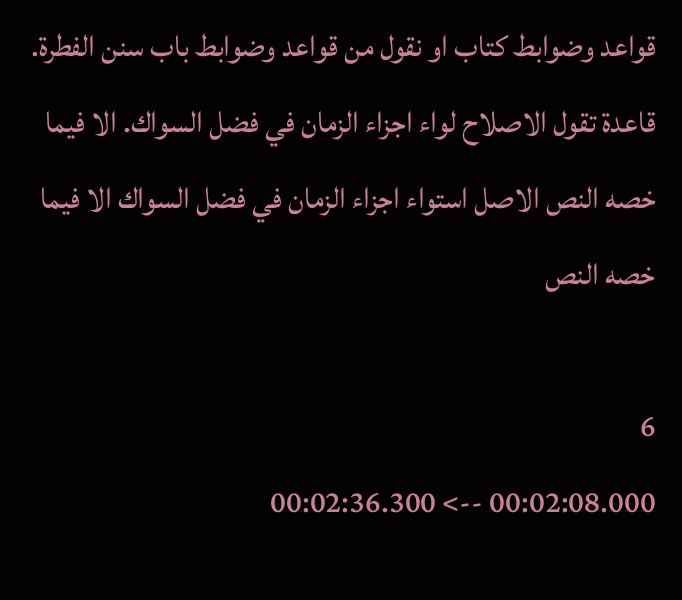قواعد وضوابط كتاب او نقول من قواعد وضوابط باب سنن الفطرة. قاعدة تقول الاصلاح لواء اجزاء الزمان في فضل السواك. الا فيما خصه النص الاصل استواء اجزاء الزمان في فضل السواك الا فيما خصه النص

6
00:02:08.000 --> 00:02:36.300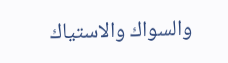والسواك والاستياك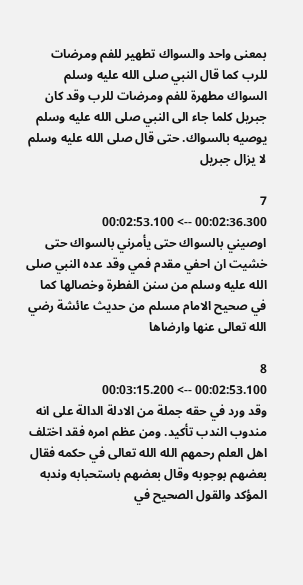بمعنى واحد والسواك تطهير للفم ومرضات للرب كما قال النبي صلى الله عليه وسلم السواك مطهرة للفم ومرضات للرب وقد كان جبريل كلما جاء الى النبي صلى الله عليه وسلم يوصيه بالسواك. حتى قال صلى الله عليه وسلم لا يزال جبريل

7
00:02:36.300 --> 00:02:53.100
اوصيني بالسواك حتى يأمرني بالسواك حتى خشيت ان احفي مقدم فمي وقد عده النبي صلى الله عليه وسلم من سنن الفطرة وخصالها كما في صحيح الامام مسلم من حديث عائشة رضي الله تعالى عنها وارضاها

8
00:02:53.100 --> 00:03:15.200
وقد ورد في حقه جملة من الادلة الدالة على انه مندوب الندب تأكيد. ومن عظم امره فقد اختلف اهل العلم رحمهم الله الله تعالى في حكمه فقال بعضهم بوجوبه وقال بعضهم باستحبابه وندبه المؤكد والقول الصحيح في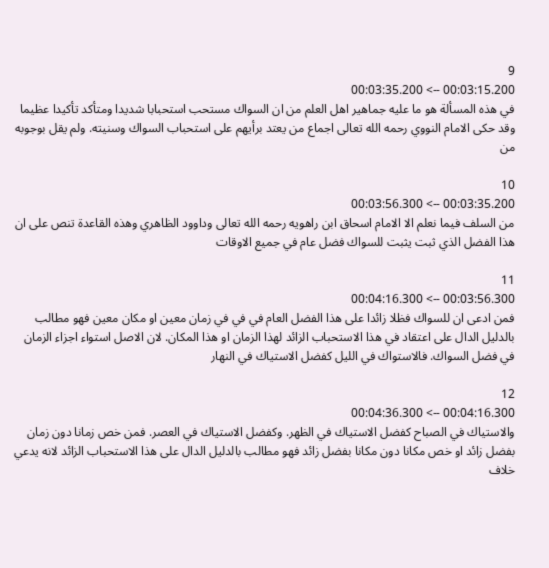9
00:03:15.200 --> 00:03:35.200
في هذه المسألة هو ما عليه جماهير اهل العلم من ان السواك مستحب استحبابا شديدا ومتأكد تأكيدا عظيما وقد حكى الامام النووي رحمه الله تعالى اجماع من يعتد برأيهم على استحباب السواك وسنيته. ولم يقل بوجوبه من

10
00:03:35.200 --> 00:03:56.300
من السلف فيما نعلم الا الامام اسحاق ابن راهويه رحمه الله تعالى وداوود الظاهري وهذه القاعدة تنص على ان هذا الفضل الذي ثبت يثبت للسواك فضل عام في جميع الاوقات

11
00:03:56.300 --> 00:04:16.300
فمن ادعى ان للسواك فظلا زائدا على هذا الفضل العام في في في زمان معين او مكان معين فهو مطالب بالدليل الدال على اعتقاد في هذا الاستحباب الزائد لهذا الزمان او هذا المكان. لان الاصل استواء اجزاء الزمان في فضل السواك. فالاستواك في الليل كفضل الاستياك في النهار

12
00:04:16.300 --> 00:04:36.300
والاستياك في الصباح كفضل الاستياك في الظهر. وكفضل الاستياك في العصر. فمن خص زمانا دون زمان بفضل زائد او خص مكانا دون مكانا بفضل زائد فهو مطالب بالدليل الدال على هذا الاستحباب الزائد لانه يدعي خلاف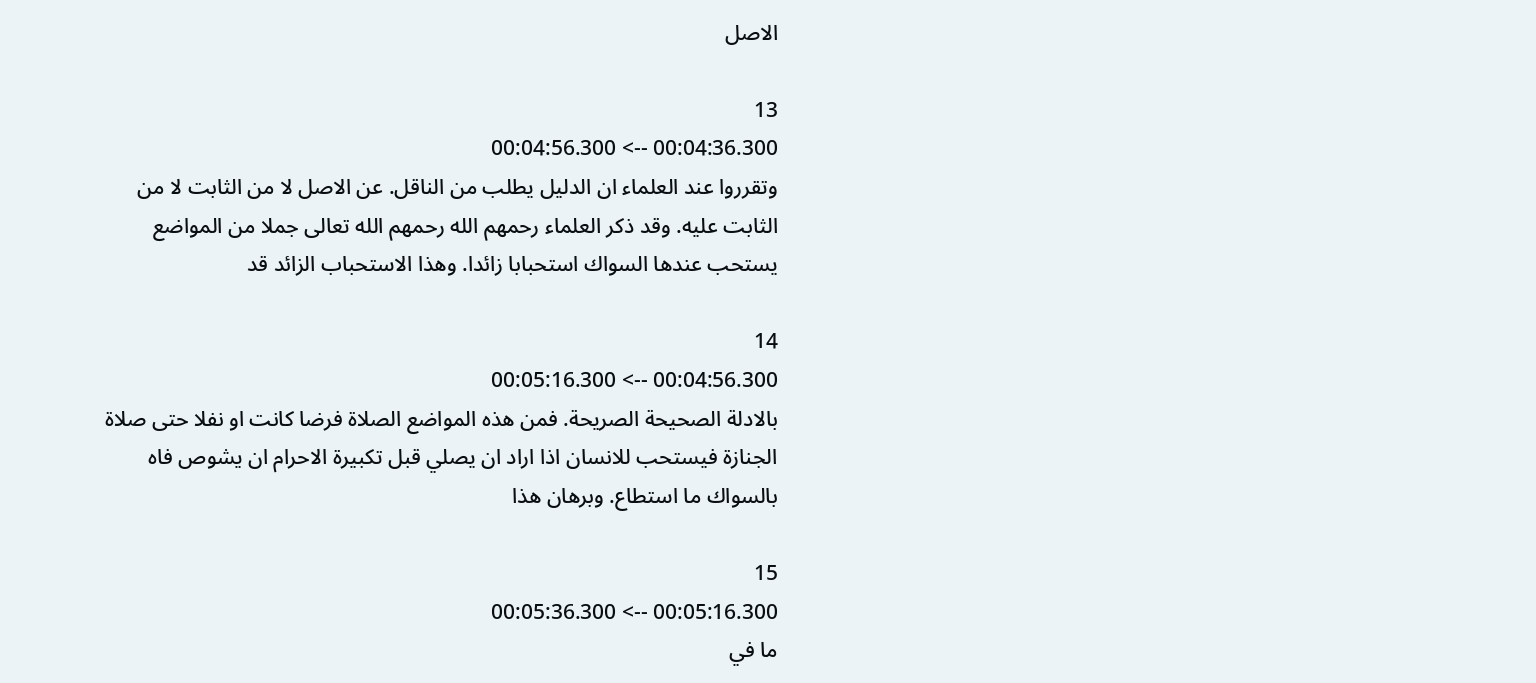الاصل

13
00:04:36.300 --> 00:04:56.300
وتقرروا عند العلماء ان الدليل يطلب من الناقل. عن الاصل لا من الثابت لا من الثابت عليه. وقد ذكر العلماء رحمهم الله رحمهم الله تعالى جملا من المواضع يستحب عندها السواك استحبابا زائدا. وهذا الاستحباب الزائد قد

14
00:04:56.300 --> 00:05:16.300
بالادلة الصحيحة الصريحة. فمن هذه المواضع الصلاة فرضا كانت او نفلا حتى صلاة الجنازة فيستحب للانسان اذا اراد ان يصلي قبل تكبيرة الاحرام ان يشوص فاه بالسواك ما استطاع. وبرهان هذا

15
00:05:16.300 --> 00:05:36.300
ما في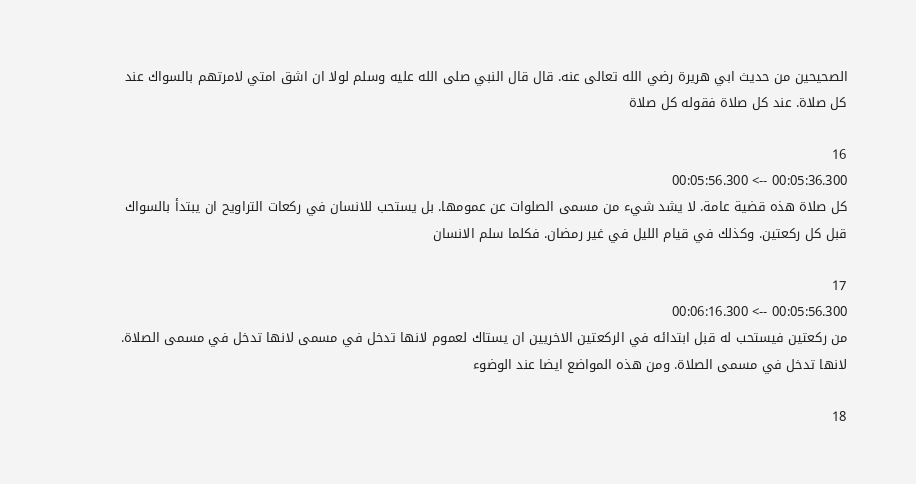الصحيحين من حديث ابي هريرة رضي الله تعالى عنه. قال قال النبي صلى الله عليه وسلم لولا ان اشق امتي لامرتهم بالسواك عند كل صلاة. عند كل صلاة فقوله كل صلاة

16
00:05:36.300 --> 00:05:56.300
كل صلاة هذه قضية عامة. لا يشد شيء من مسمى الصلوات عن عمومها. بل يستحب للانسان في ركعات التراويح ان يبتدأ بالسواك قبل كل ركعتين. وكذلك في قيام الليل في غير رمضان. فكلما سلم الانسان

17
00:05:56.300 --> 00:06:16.300
من ركعتين فيستحب له قبل ابتدائه في الركعتين الاخريين ان يستاك لعموم لانها تدخل في مسمى لانها تدخل في مسمى الصلاة. لانها تدخل في مسمى الصلاة. ومن هذه المواضع ايضا عند الوضوء

18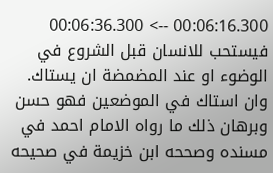00:06:16.300 --> 00:06:36.300
فيستحب للانسان قبل الشروع في الوضوء او عند المضمضة ان يستاك. وان استاك في الموضعين فهو حسن وبرهان ذلك ما رواه الامام احمد في مسنده وصححه ابن خزيمة في صحيحه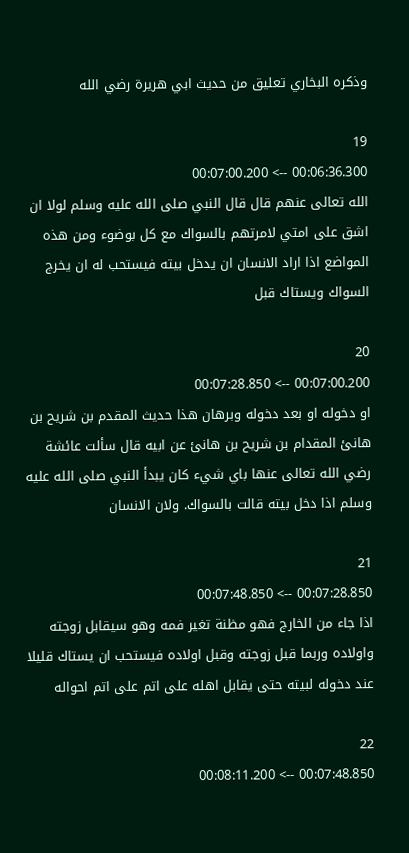وذكره البخاري تعليق من حديث ابي هريرة رضي الله

19
00:06:36.300 --> 00:07:00.200
الله تعالى عنهم قال قال النبي صلى الله عليه وسلم لولا ان اشق على امتي لامرتهم بالسواك مع كل بوضوء ومن هذه المواضع اذا اراد الانسان ان يدخل بيته فيستحب له ان يخرج السواك ويستاك قبل

20
00:07:00.200 --> 00:07:28.850
او دخوله او بعد دخوله وبرهان هذا حديث المقدم بن شريح بن هانئ المقدام بن شريح بن هانئ عن ابيه قال سألت عائشة رضي الله تعالى عنها باي شيء كان يبدأ النبي صلى الله عليه وسلم اذا دخل بيته قالت بالسواك. ولان الانسان

21
00:07:28.850 --> 00:07:48.850
اذا جاء من الخارج فهو مظنة تغير فمه وهو سيقابل زوجته واولاده وربما قبل زوجته وقبل اولاده فيستحب ان يستاك قليلا عند دخوله لبيته حتى يقابل اهله على اتم على اتم احواله

22
00:07:48.850 --> 00:08:11.200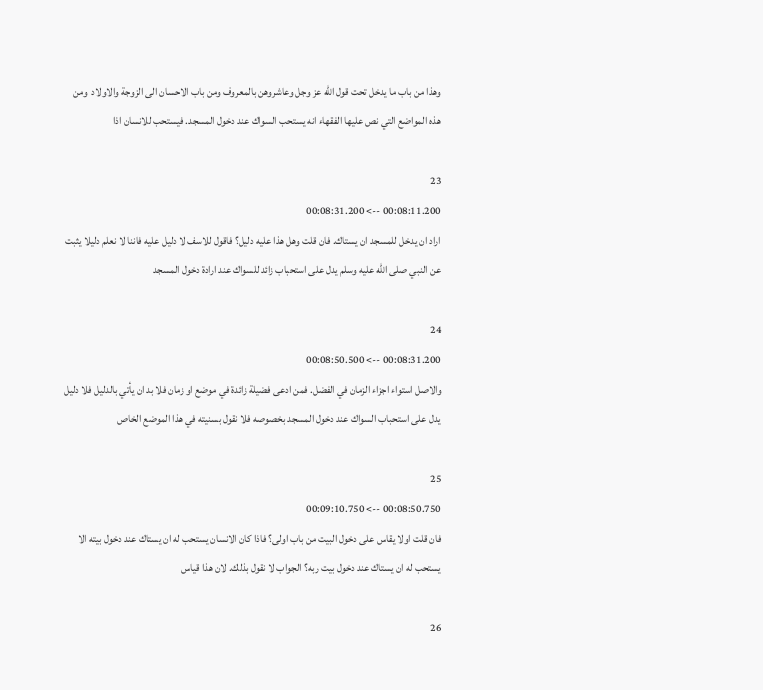وهذا من باب ما يدخل تحت قول الله عز وجل وعاشروهن بالمعروف ومن باب الاحسان الى الزوجة والاولاد  ومن هذه المواضع التي نص عليها الفقهاء انه يستحب السواك عند دخول المسجد. فيستحب للانسان اذا

23
00:08:11.200 --> 00:08:31.200
اراد ان يدخل للمسجد ان يستاك. فان قلت وهل هذا عليه دليل؟ فاقول للاسف لا دليل عليه فاننا لا نعلم دليلا يثبت عن النبي صلى الله عليه وسلم يدل على استحباب زائد للسواك عند ارادة دخول المسجد

24
00:08:31.200 --> 00:08:50.500
والاصل استواء اجزاء الزمان في الفضل. فمن ادعى فضيلة زائدة في موضع او زمان فلا بد ان يأتي بالدليل فلا دليل يدل على استحباب السواك عند دخول المسجد بخصوصه فلا نقول بسنيته في هذا الموضع الخاص

25
00:08:50.750 --> 00:09:10.750
فان قلت اولا يقاس على دخول البيت من باب اولى؟ فاذا كان الانسان يستحب له ان يستاك عند دخول بيته الا يستحب له ان يستاك عند دخول بيت ربه؟ الجواب لا نقول بذلك. لان هذا قياس

26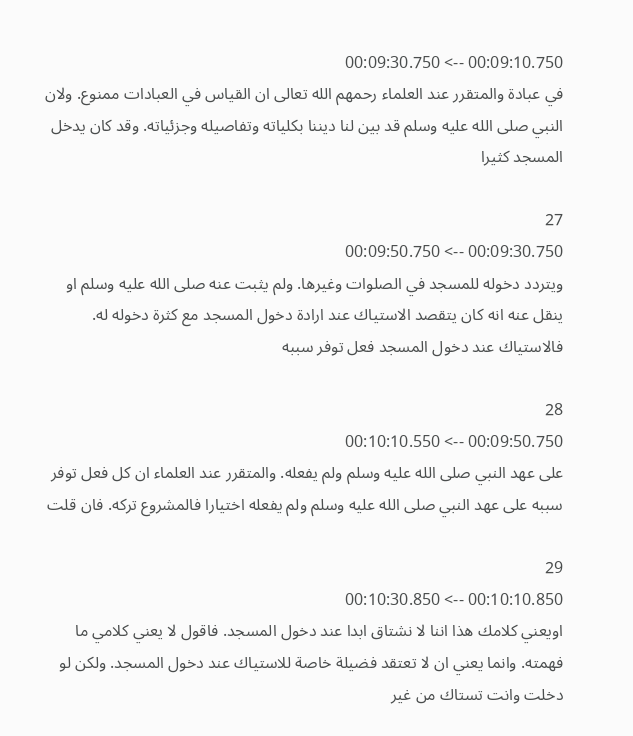00:09:10.750 --> 00:09:30.750
في عبادة والمتقرر عند العلماء رحمهم الله تعالى ان القياس في العبادات ممنوع. ولان النبي صلى الله عليه وسلم قد بين لنا ديننا بكلياته وتفاصيله وجزئياته. وقد كان يدخل المسجد كثيرا

27
00:09:30.750 --> 00:09:50.750
ويتردد دخوله للمسجد في الصلوات وغيرها. ولم يثبت عنه صلى الله عليه وسلم او ينقل عنه انه كان يتقصد الاستياك عند ارادة دخول المسجد مع كثرة دخوله له. فالاستياك عند دخول المسجد فعل توفر سببه

28
00:09:50.750 --> 00:10:10.550
على عهد النبي صلى الله عليه وسلم ولم يفعله. والمتقرر عند العلماء ان كل فعل توفر سببه على عهد النبي صلى الله عليه وسلم ولم يفعله اختيارا فالمشروع تركه. فان قلت

29
00:10:10.850 --> 00:10:30.850
اويعني كلامك هذا اننا لا نشتاق ابدا عند دخول المسجد. فاقول لا يعني كلامي ما فهمته. وانما يعني ان لا تعتقد فضيلة خاصة للاستياك عند دخول المسجد. ولكن لو دخلت وانت تستاك من غير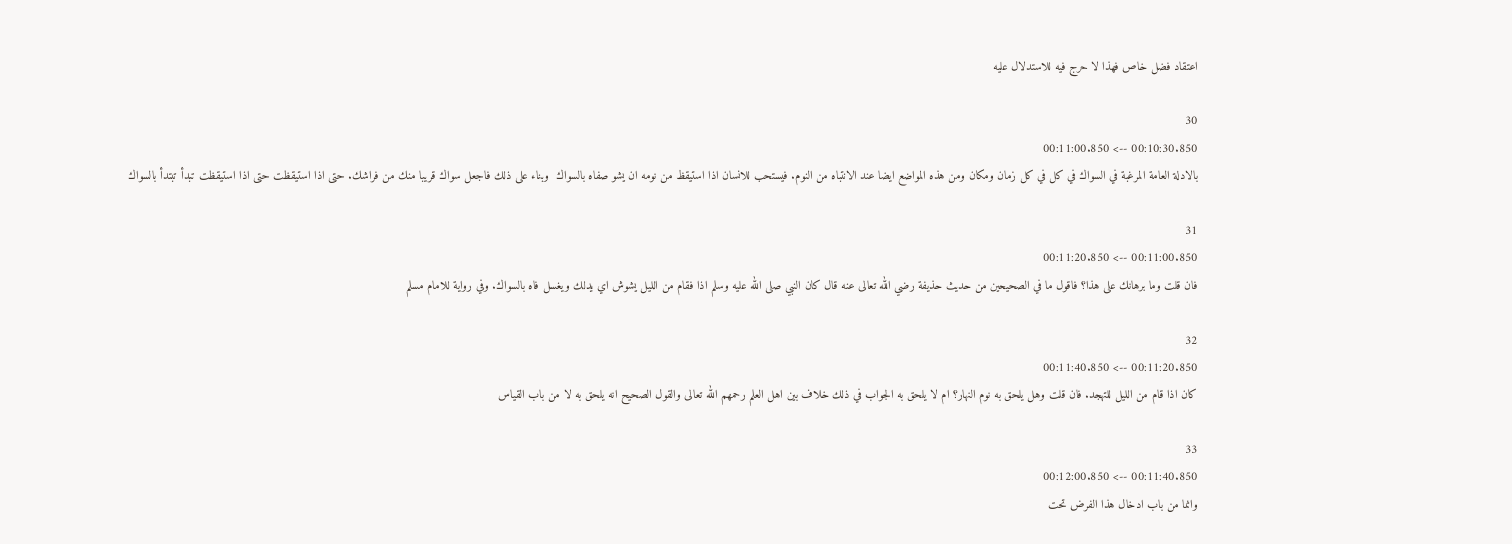اعتقاد فضل خاص فهذا لا حرج فيه للاستدلال عليه

30
00:10:30.850 --> 00:11:00.850
بالادلة العامة المرغبة في السواك في كل في كل زمان ومكان ومن هذه المواضع ايضا عند الانتباه من النوم. فيستحب للانسان اذا استيقظ من نومه ان يشو صفاه بالسواك  وبناء على ذلك فاجعل سواك قريبا منك من فراشك. حتى اذا استيقظت حتى اذا استيقظت تبدأ تبتدأ بالسواك

31
00:11:00.850 --> 00:11:20.850
فان قلت وما برهانك على هذا؟ فاقول ما في الصحيحين من حديث حذيفة رضي الله تعالى عنه قال كان النبي صلى الله عليه وسلم اذا فقام من الليل يشوش اي يدلك ويغسل فاه بالسواك. وفي رواية للامام مسلم

32
00:11:20.850 --> 00:11:40.850
كان اذا قام من الليل للتهجد. فان قلت وهل يلحق به نوم النهار؟ ام لا يلحق به الجواب في ذلك خلاف بين اهل العلم رحمهم الله تعالى والقول الصحيح انه يلحق به لا من باب القياس

33
00:11:40.850 --> 00:12:00.850
وانما من باب ادخال هذا الفرض تحت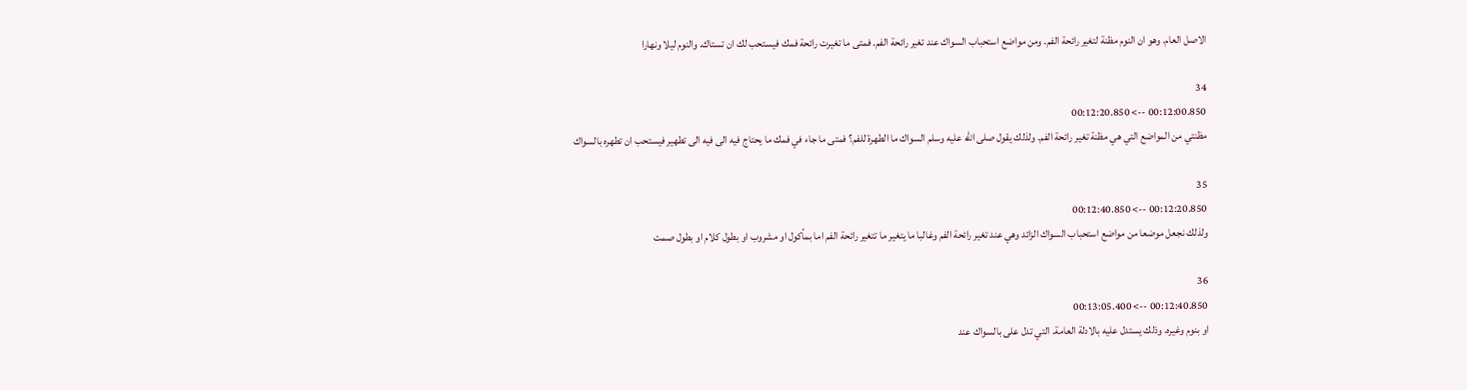الاصل العام. وهو ان النوم مظنة لتغير رائحة الفم. ومن مواضع استحباب السواك عند تغير رائحة الفم. فمتى ما تغيرت رائحة فمك فيستحب لك ان تستاك. والنوم ليلا ونهارا

34
00:12:00.850 --> 00:12:20.850
مظنتي من المواضع التي هي مظنة تغير رائحة الفم. ولذلك يقول صلى الله عليه وسلم السواك ما الطهرة للفم؟ فمتى ما جاء في فمك ما يحتاج فيه الى فيه الى تطهير فيستحب ان تطهره بالسواك

35
00:12:20.850 --> 00:12:40.850
ولذلك نجعل موضعا من مواضع استحباب السواك الزائد وهي عند تغير رائحة الفم وغالبا ما يتغير ما تتغير رائحة الفم اما بمأكول او مشروب او بطول كلام او بطول صمت

36
00:12:40.850 --> 00:13:05.400
او بنوم وغيره. وذلك يستدل عليه بالادلة العامة. التي تدل على بالسواك عند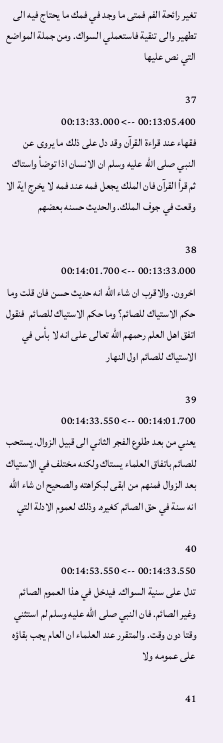تغير رائحة الفم فمتى ما وجد في فمك ما يحتاج فيه الى تطهير والى تنقية فاستعملي السواك. ومن جملة المواضع التي نص عليها

37
00:13:05.400 --> 00:13:33.000
فقهاء عند قراءة القرآن وقد دل على ذلك ما يروى عن النبي صلى الله عليه وسلم ان الانسان اذا توضأ واستاك ثم قرأ القرآن فان الملك يجعل فمه عند فمه لا يخرج اية الا وقعت في جوف الملك. والحديث حسنه بعضهم

38
00:13:33.000 --> 00:14:01.700
اخرون. والاقرب ان شاء الله انه حديث حسن فان قلت وما حكم الاستياك للصائم؟ وما حكم الاستياك للصائم  فنقول اتفق اهل العلم رحمهم الله تعالى على انه لا بأس في الاستياك للصائم اول النهار

39
00:14:01.700 --> 00:14:33.550
يعني من بعد طلوع الفجر الثاني الى قبيل الزوال. يستحب للصائم باتفاق العلماء يستاك ولكنه مختلف في الاستياك بعد الزوال فمنهم من ابقى لبكراهته والصحيح ان شاء الله انه سنة في حق الصائم كغيره. وذلك لعموم الادلة التي

40
00:14:33.550 --> 00:14:53.550
تدل على سنية السواك. فيدخل في هذا العموم الصائم وغير الصائم. فان النبي صلى الله عليه وسلم لم استثني وقتا دون وقت. والمتقرر عند العلماء ان العام يجب بقاؤه على عمومه ولا

41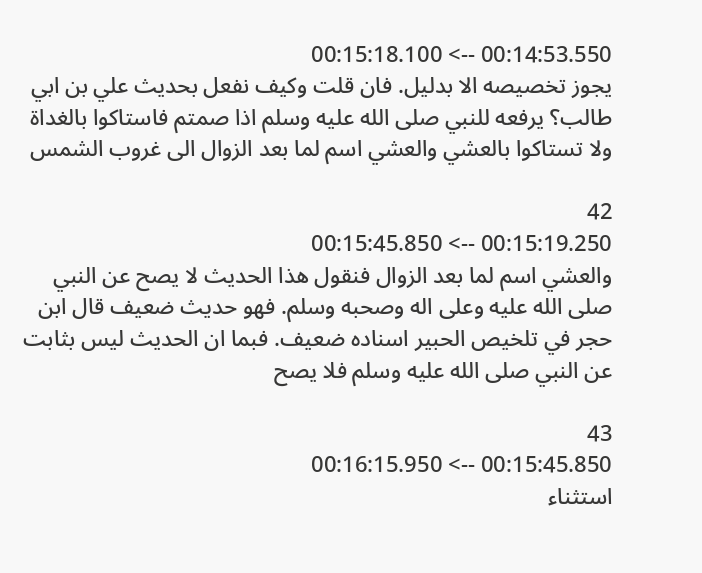00:14:53.550 --> 00:15:18.100
يجوز تخصيصه الا بدليل. فان قلت وكيف نفعل بحديث علي بن ابي طالب؟ يرفعه للنبي صلى الله عليه وسلم اذا صمتم فاستاكوا بالغداة ولا تستاكوا بالعشي والعشي اسم لما بعد الزوال الى غروب الشمس

42
00:15:19.250 --> 00:15:45.850
والعشي اسم لما بعد الزوال فنقول هذا الحديث لا يصح عن النبي صلى الله عليه وعلى اله وصحبه وسلم. فهو حديث ضعيف قال ابن حجر في تلخيص الحبير اسناده ضعيف. فبما ان الحديث ليس بثابت عن النبي صلى الله عليه وسلم فلا يصح

43
00:15:45.850 --> 00:16:15.950
استثناء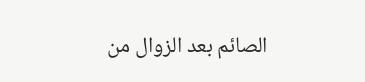الصائم بعد الزوال من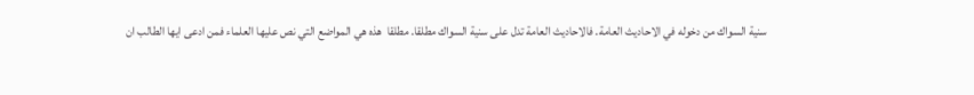سنية السواك من دخوله في الاحاديث العامة. فالاحاديث العامة تدل على سنية السواك مطلقا. مطلقا  هذه هي المواضع التي نص عليها العلماء فمن ادعى ايها الطالب ان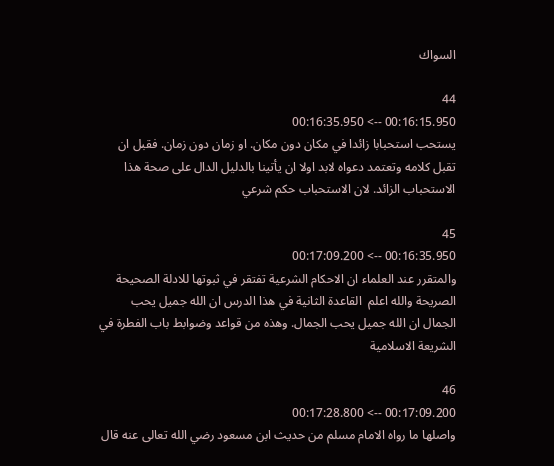السواك

44
00:16:15.950 --> 00:16:35.950
يستحب استحبابا زائدا في مكان دون مكان. او زمان دون زمان. فقبل ان تقبل كلامه وتعتمد دعواه لابد اولا ان يأتينا بالدليل الدال على صحة هذا الاستحباب الزائد. لان الاستحباب حكم شرعي

45
00:16:35.950 --> 00:17:09.200
والمتقرر عند العلماء ان الاحكام الشرعية تفتقر في ثبوتها للادلة الصحيحة الصريحة والله اعلم  القاعدة الثانية في هذا الدرس ان الله جميل يحب الجمال ان الله جميل يحب الجمال. وهذه من قواعد وضوابط باب الفطرة في الشريعة الاسلامية

46
00:17:09.200 --> 00:17:28.800
واصلها ما رواه الامام مسلم من حديث ابن مسعود رضي الله تعالى عنه قال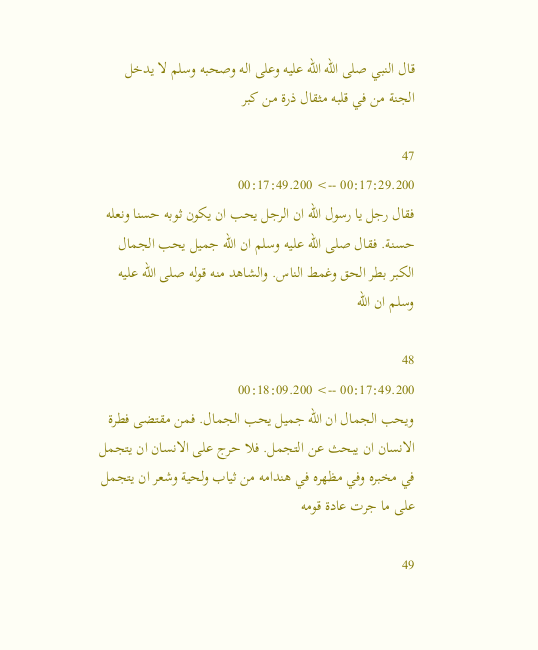قال النبي صلى الله الله عليه وعلى اله وصحبه وسلم لا يدخل الجنة من في قلبه مثقال ذرة من كبر

47
00:17:29.200 --> 00:17:49.200
فقال رجل يا رسول الله ان الرجل يحب ان يكون ثوبه حسنا ونعله حسنة. فقال صلى الله عليه وسلم ان الله جميل يحب الجمال الكبر بطر الحق وغمط الناس. والشاهد منه قوله صلى الله عليه وسلم ان الله

48
00:17:49.200 --> 00:18:09.200
ويحب الجمال ان الله جميل يحب الجمال. فمن مقتضى فطرة الانسان ان يبحث عن التجمل. فلا حرج على الانسان ان يتجمل في مخبره وفي مظهره في هندامه من ثياب ولحية وشعر ان يتجمل على ما جرت عادة قومه

49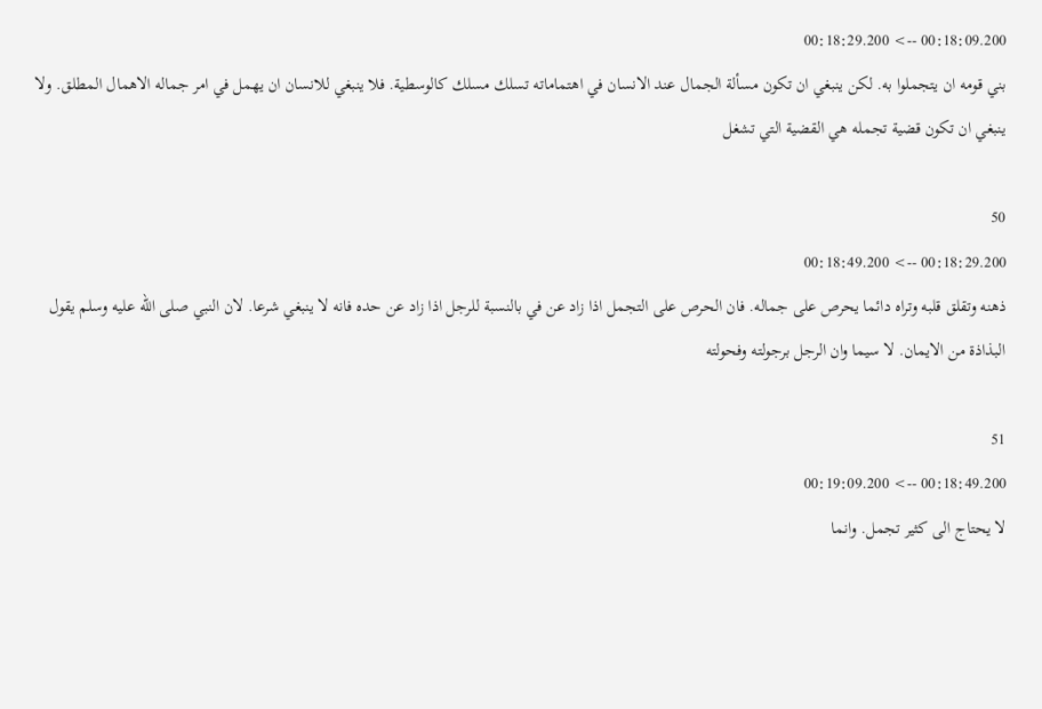00:18:09.200 --> 00:18:29.200
بني قومه ان يتجملوا به. لكن ينبغي ان تكون مسألة الجمال عند الانسان في اهتماماته تسلك مسلك كالوسطية. فلا ينبغي للانسان ان يهمل في امر جماله الاهمال المطلق. ولا ينبغي ان تكون قضية تجمله هي القضية التي تشغل

50
00:18:29.200 --> 00:18:49.200
ذهنه وتقلق قلبه وتراه دائما يحرص على جماله. فان الحرص على التجمل اذا زاد عن في بالنسبة للرجل اذا زاد عن حده فانه لا ينبغي شرعا. لان النبي صلى الله عليه وسلم يقول البذاذة من الايمان. لا سيما وان الرجل برجولته وفحولته

51
00:18:49.200 --> 00:19:09.200
لا يحتاج الى كثير تجمل. وانما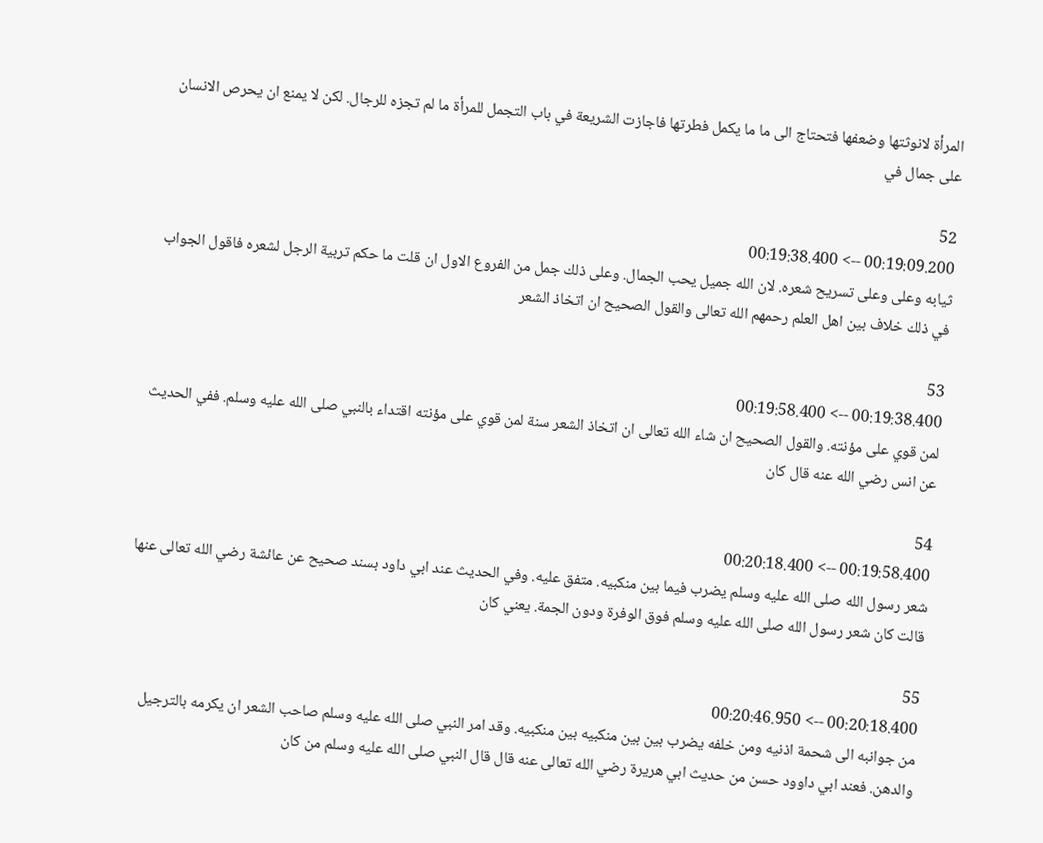المرأة لانوثتها وضعفها فتحتاج الى ما ما يكمل فطرتها فاجازت الشريعة في باب التجمل للمرأة ما لم تجزه للرجال. لكن لا يمنع ان يحرص الانسان على جمال في

52
00:19:09.200 --> 00:19:38.400
ثيابه وعلى وعلى تسريح شعره. لان الله جميل يحب الجمال. وعلى ذلك جمل من الفروع الاول ان قلت ما حكم تربية الرجل لشعره فاقول الجواب في ذلك خلاف بين اهل العلم رحمهم الله تعالى والقول الصحيح ان اتخاذ الشعر

53
00:19:38.400 --> 00:19:58.400
لمن قوي على مؤنته. والقول الصحيح ان شاء الله تعالى ان اتخاذ الشعر سنة لمن قوي على مؤنته اقتداء بالنبي صلى الله عليه وسلم. ففي الحديث عن انس رضي الله عنه قال كان

54
00:19:58.400 --> 00:20:18.400
شعر رسول الله صلى الله عليه وسلم يضرب فيما بين منكبيه. متفق عليه. وفي الحديث عند ابي داود بسند صحيح عن عائشة رضي الله تعالى عنها قالت كان شعر رسول الله صلى الله عليه وسلم فوق الوفرة ودون الجمة. يعني كان

55
00:20:18.400 --> 00:20:46.950
من جوانبه الى شحمة اذنيه ومن خلفه يضرب بين بين منكبيه بين منكبيه. وقد امر النبي صلى الله عليه وسلم صاحب الشعر ان يكرمه بالترجيل والدهن. فعند ابي داوود حسن من حديث ابي هريرة رضي الله تعالى عنه قال قال النبي صلى الله عليه وسلم من كان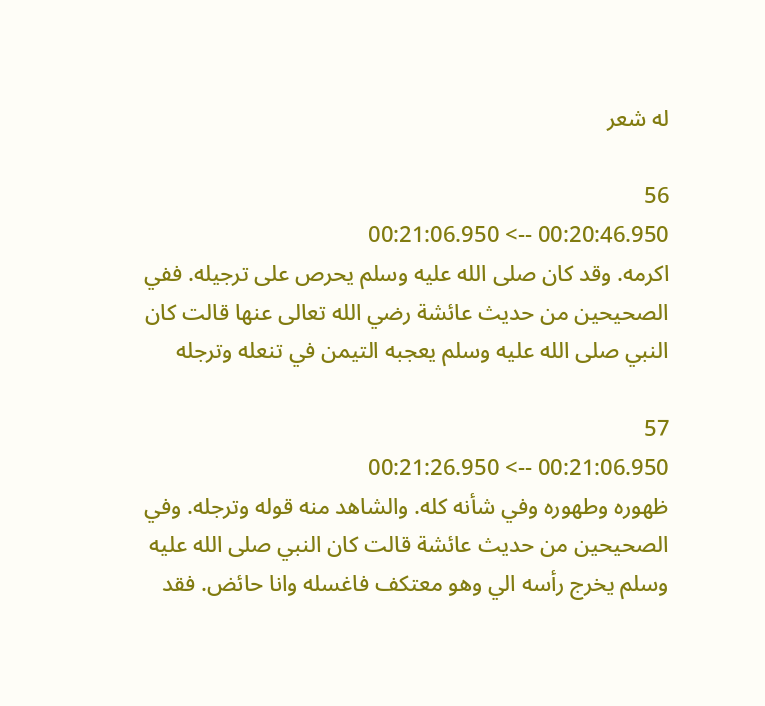له شعر

56
00:20:46.950 --> 00:21:06.950
اكرمه. وقد كان صلى الله عليه وسلم يحرص على ترجيله. ففي الصحيحين من حديث عائشة رضي الله تعالى عنها قالت كان النبي صلى الله عليه وسلم يعجبه التيمن في تنعله وترجله

57
00:21:06.950 --> 00:21:26.950
ظهوره وطهوره وفي شأنه كله. والشاهد منه قوله وترجله. وفي الصحيحين من حديث عائشة قالت كان النبي صلى الله عليه وسلم يخرج رأسه الي وهو معتكف فاغسله وانا حائض. فقد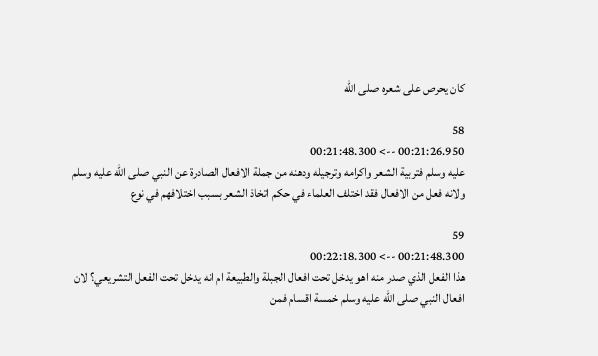كان يحرص على شعره صلى الله

58
00:21:26.950 --> 00:21:48.300
عليه وسلم فتربية الشعر واكرامه وترجيله ودهنه من جملة الافعال الصادرة عن النبي صلى الله عليه وسلم  ولانه فعل من الافعال فقد اختلف العلماء في حكم اتخاذ الشعر بسبب اختلافهم في نوع

59
00:21:48.300 --> 00:22:18.300
هذا الفعل الذي صدر منه اهو يدخل تحت افعال الجبلة والطبيعة ام انه يدخل تحت الفعل التشريعي؟ لان افعال النبي صلى الله عليه وسلم خمسة اقسام فمن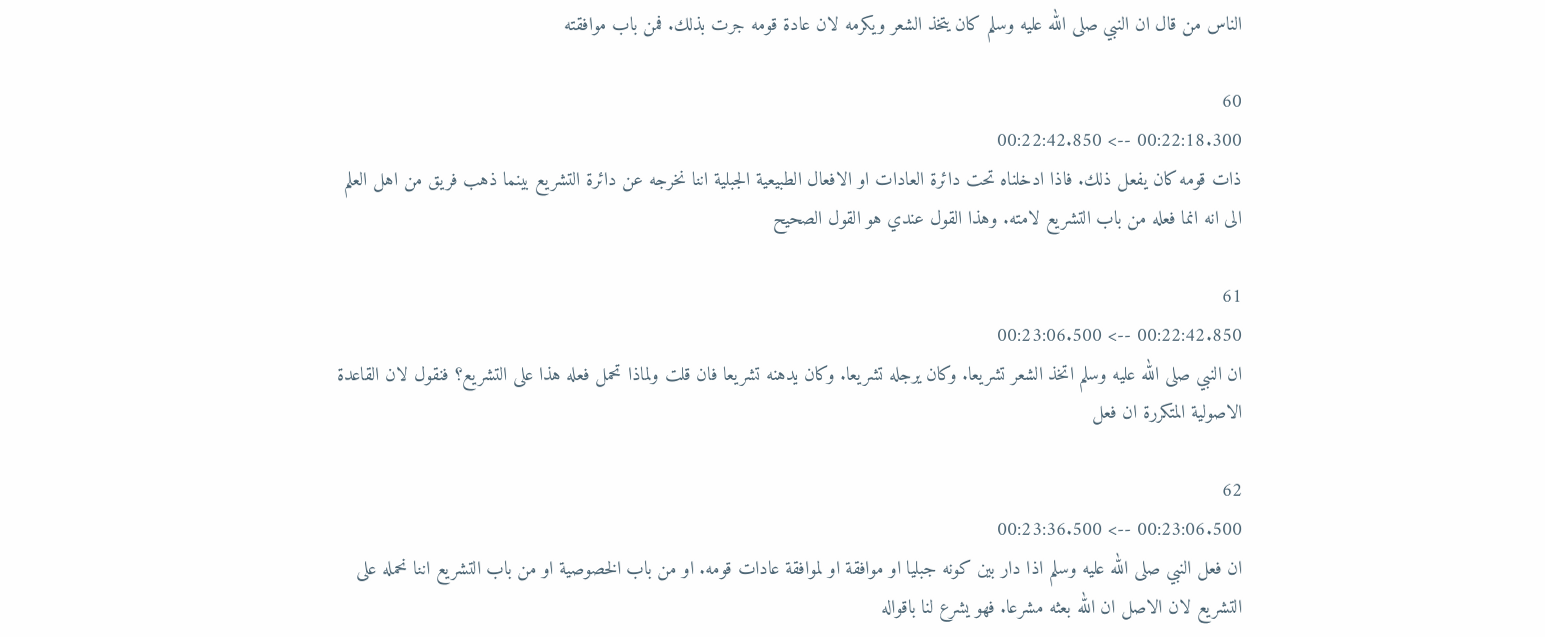الناس من قال ان النبي صلى الله عليه وسلم كان يتخذ الشعر ويكرمه لان عادة قومه جرت بذلك. فمن باب موافقته

60
00:22:18.300 --> 00:22:42.850
ذات قومه كان يفعل ذلك. فاذا ادخلناه تحت دائرة العادات او الافعال الطبيعية الجبلية اننا نخرجه عن دائرة التشريع بينما ذهب فريق من اهل العلم الى انه انما فعله من باب التشريع لامته. وهذا القول عندي هو القول الصحيح

61
00:22:42.850 --> 00:23:06.500
ان النبي صلى الله عليه وسلم اتخذ الشعر تشريعا. وكان يرجله تشريعا. وكان يدهنه تشريعا فان قلت ولماذا تحمل فعله هذا على التشريع؟ فنقول لان القاعدة الاصولية المتكررة ان فعل

62
00:23:06.500 --> 00:23:36.500
ان فعل النبي صلى الله عليه وسلم اذا دار بين كونه جبليا او موافقة او لموافقة عادات قومه. او من باب الخصوصية او من باب التشريع اننا نحمله على التشريع لان الاصل ان الله بعثه مشرعا. فهو يشرع لنا باقواله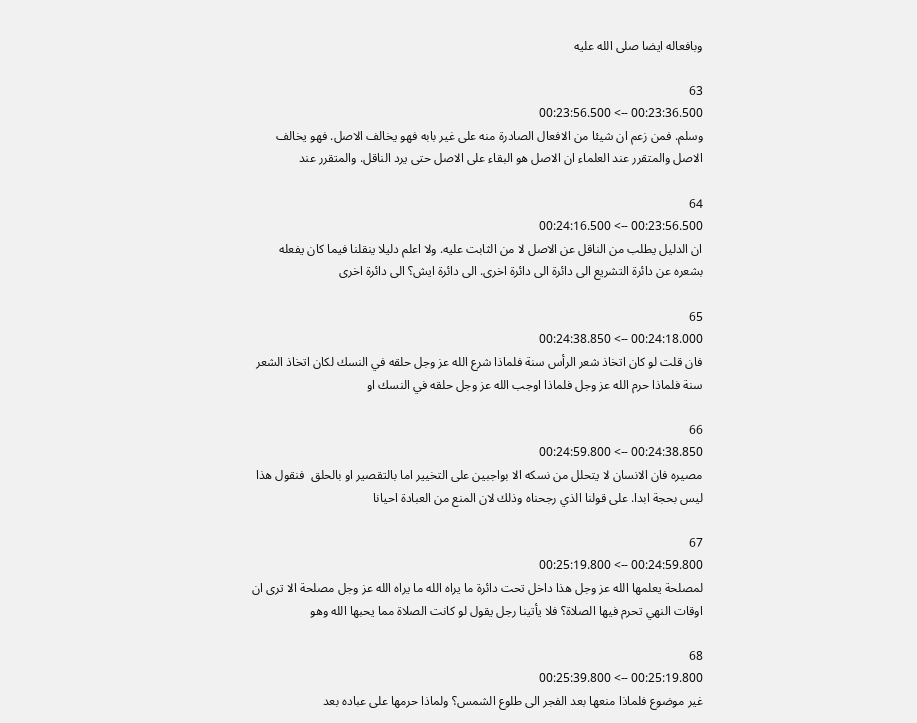وبافعاله ايضا صلى الله عليه

63
00:23:36.500 --> 00:23:56.500
وسلم. فمن زعم ان شيئا من الافعال الصادرة منه على غير بابه فهو يخالف الاصل. فهو يخالف الاصل والمتقرر عند العلماء ان الاصل هو البقاء على الاصل حتى يرد الناقل. والمتقرر عند

64
00:23:56.500 --> 00:24:16.500
ان الدليل يطلب من الناقل عن الاصل لا من الثابت عليه. ولا اعلم دليلا ينقلنا فيما كان يفعله بشعره عن دائرة التشريع الى دائرة الى دائرة اخرى. الى دائرة ايش؟ الى دائرة اخرى

65
00:24:18.000 --> 00:24:38.850
فان قلت لو كان اتخاذ شعر الرأس سنة فلماذا شرع الله عز وجل حلقه في النسك لكان اتخاذ الشعر سنة فلماذا حرم الله عز وجل فلماذا اوجب الله عز وجل حلقه في النسك او

66
00:24:38.850 --> 00:24:59.800
مصيره فان الانسان لا يتحلل من نسكه الا بواجبين على التخيير اما بالتقصير او بالحلق  فنقول هذا ليس بحجة ابدا. على قولنا الذي رجحناه وذلك لان المنع من العبادة احيانا

67
00:24:59.800 --> 00:25:19.800
لمصلحة يعلمها الله عز وجل هذا داخل تحت دائرة ما يراه الله ما يراه الله عز وجل مصلحة الا ترى ان اوقات النهي تحرم فيها الصلاة؟ فلا يأتينا رجل يقول لو كانت الصلاة مما يحبها الله وهو

68
00:25:19.800 --> 00:25:39.800
غير موضوع فلماذا منعها بعد الفجر الى طلوع الشمس؟ ولماذا حرمها على عباده بعد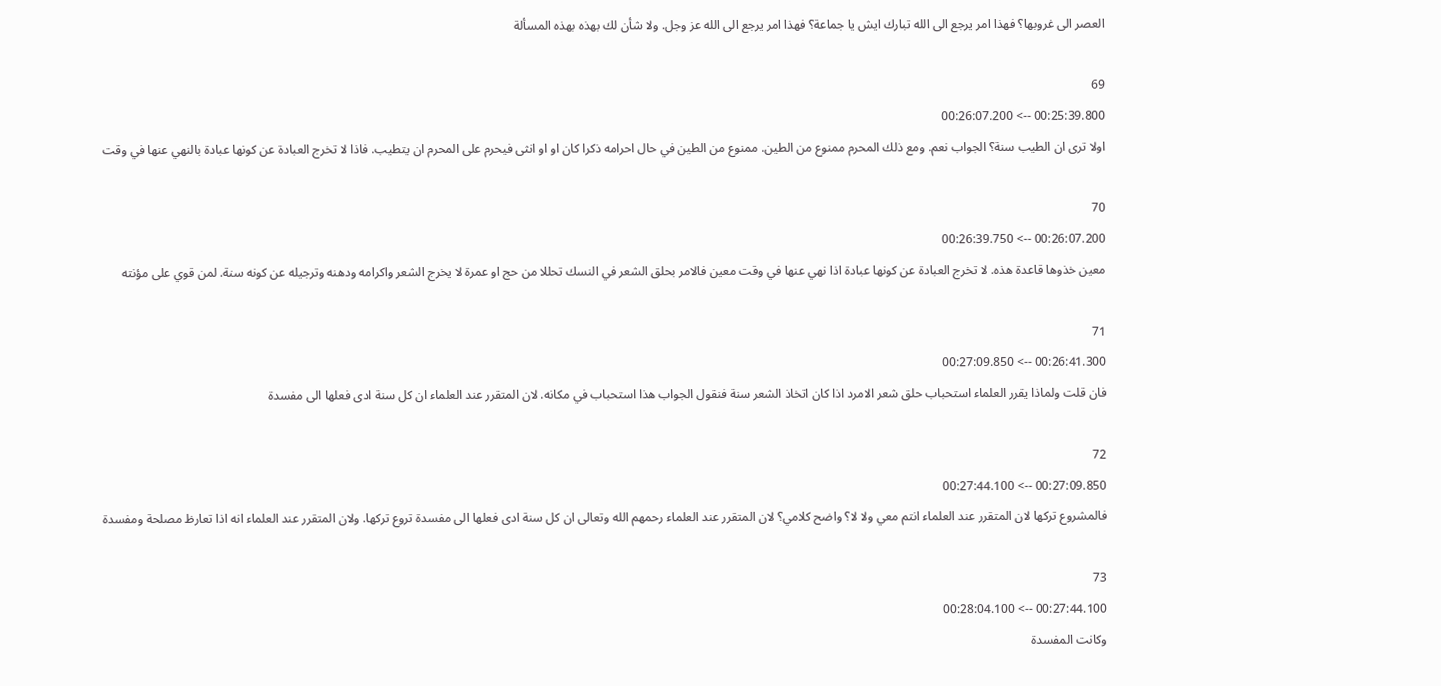العصر الى غروبها؟ فهذا امر يرجع الى الله تبارك ايش يا جماعة؟ فهذا امر يرجع الى الله عز وجل. ولا شأن لك بهذه بهذه المسألة

69
00:25:39.800 --> 00:26:07.200
اولا ترى ان الطيب سنة؟ الجواب نعم. ومع ذلك المحرم ممنوع من الطين. ممنوع من الطين في حال احرامه ذكرا كان او او انثى فيحرم على المحرم ان يتطيب. فاذا لا تخرج العبادة عن كونها عبادة بالنهي عنها في وقت

70
00:26:07.200 --> 00:26:39.750
معين خذوها قاعدة هذه. لا تخرج العبادة عن كونها عبادة اذا نهي عنها في وقت معين فالامر بحلق الشعر في النسك تحللا من حج او عمرة لا يخرج الشعر واكرامه ودهنه وترجيله عن كونه سنة. لمن قوي على مؤنته

71
00:26:41.300 --> 00:27:09.850
فان قلت ولماذا يقرر العلماء استحباب حلق شعر الامرد اذا كان اتخاذ الشعر سنة فنقول الجواب هذا استحباب في مكانه. لان المتقرر عند العلماء ان كل سنة ادى فعلها الى مفسدة

72
00:27:09.850 --> 00:27:44.100
فالمشروع تركها لان المتقرر عند العلماء انتم معي ولا لا؟ واضح كلامي؟ لان المتقرر عند العلماء رحمهم الله وتعالى ان كل سنة ادى فعلها الى مفسدة تروع تركها. ولان المتقرر عند العلماء انه اذا تعارظ مصلحة ومفسدة

73
00:27:44.100 --> 00:28:04.100
وكانت المفسدة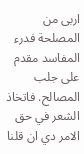اربى من المصلحة فدرء المفاسد مقدم على جلب المصالح. فاتخاذ الشعر في حق الامر دي ان قلنا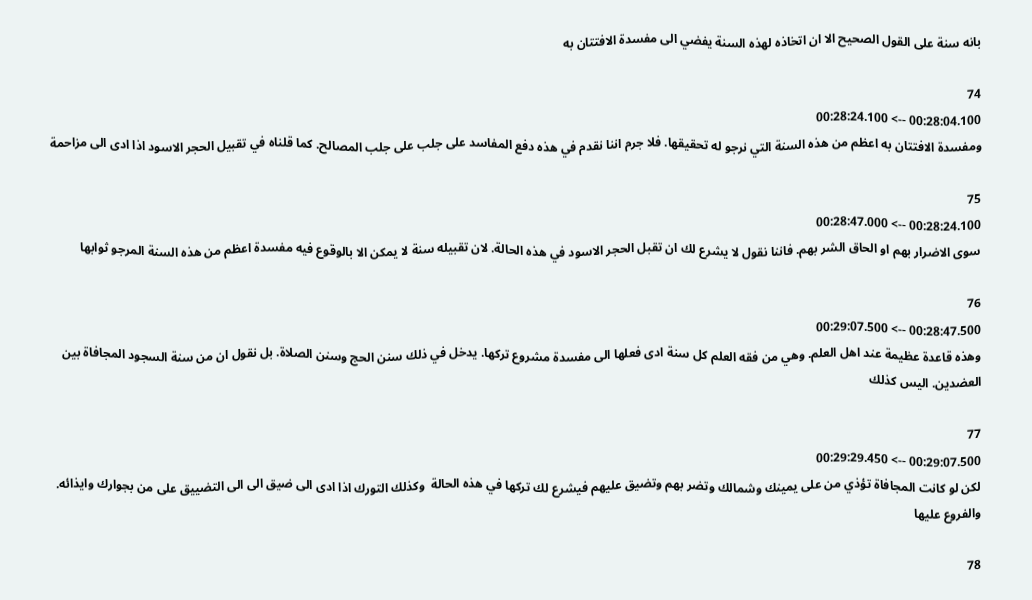بانه سنة على القول الصحيح الا ان اتخاذه لهذه السنة يفضي الى مفسدة الافتتان به

74
00:28:04.100 --> 00:28:24.100
ومفسدة الافتتان به اعظم من هذه السنة التي نرجو له تحقيقها. فلا جرم اننا نقدم في هذه دفع المفاسد على جلب على جلب المصالح. كما قلناه في تقبيل الحجر الاسود اذا ادى الى مزاحمة

75
00:28:24.100 --> 00:28:47.000
سوى الاضرار بهم او الحاق الشر بهم. فاننا نقول لا يشرع لك ان تقبل الحجر الاسود في هذه الحالة. لان تقبيله سنة لا يمكن الا بالوقوع فيه مفسدة اعظم من هذه السنة المرجو ثوابها

76
00:28:47.500 --> 00:29:07.500
وهذه قاعدة عظيمة عند اهل العلم. وهي من فقه العلم كل سنة ادى فعلها الى مفسدة مشروع تركها. يدخل في ذلك سنن الحج وسنن الصلاة. بل نقول ان من سنة السجود المجافاة بين العضدين. اليس كذلك

77
00:29:07.500 --> 00:29:29.450
لكن لو كانت المجافاة تؤذي من على يمينك وشمالك وتضر بهم وتضيق عليهم فيشرع لك تركها في هذه الحالة  وكذلك التورك اذا ادى الى ضيق الى الى التضييق على من بجوارك وايذائه. والفروع عليها

78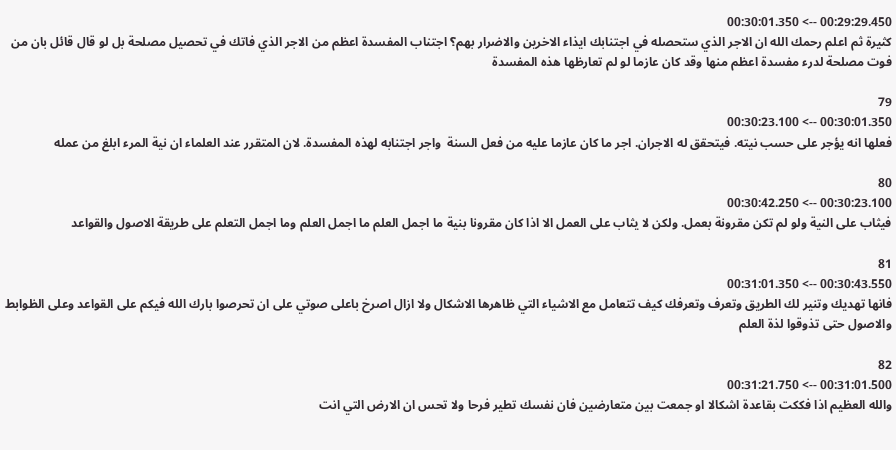00:29:29.450 --> 00:30:01.350
كثيرة ثم اعلم رحمك الله ان الاجر الذي ستحصله في اجتنابك ايذاء الاخرين والاضرار بهم؟ اجتناب المفسدة اعظم من الاجر الذي فاتك في تحصيل مصلحة بل لو قال قائل بان من فوت مصلحة لدرء مفسدة اعظم منها وقد كان عازما لو لم تعارظها هذه المفسدة

79
00:30:01.350 --> 00:30:23.100
فعلها انه يؤجر على حسب نيته. فيتحقق له الاجران. اجر ما كان عازما عليه من فعل السنة  واجر اجتنابه لهذه المفسدة. لان المتقرر عند العلماء ان نية المرء ابلغ من عمله

80
00:30:23.100 --> 00:30:42.250
فيثاب على النية ولو لم تكن مقرونة بعمل. ولكن لا يثاب على العمل الا اذا كان مقرونا بنية ما اجمل العلم ما اجمل العلم وما اجمل التعلم على طريقة الاصول والقواعد

81
00:30:43.550 --> 00:31:01.350
فانها تهديك وتنير لك الطريق وتعرف وتعرفك كيف تتعامل مع الاشياء التي ظاهرها الاشكال ولا ازال اصرخ باعلى صوتي على ان تحرصوا بارك الله فيكم على القواعد وعلى الظوابط والاصول حتى تذوقوا لذة العلم

82
00:31:01.500 --> 00:31:21.750
والله العظيم اذا فككت بقاعدة اشكالا او جمعت بين متعارضين فان نفسك تطير فرحا ولا تحس ان الارض التي انت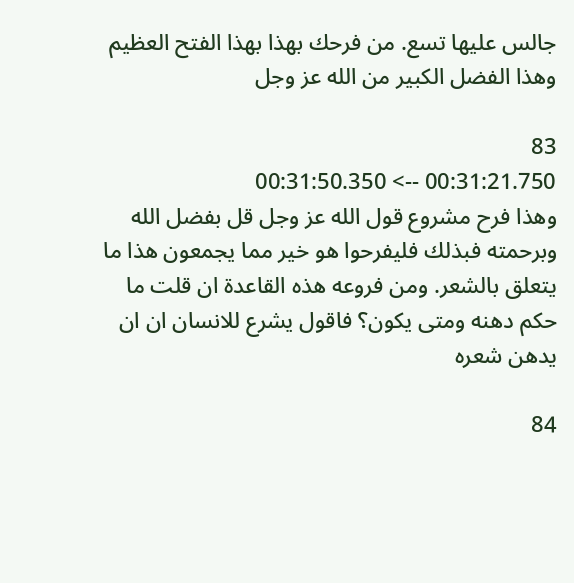جالس عليها تسع. من فرحك بهذا بهذا الفتح العظيم وهذا الفضل الكبير من الله عز وجل

83
00:31:21.750 --> 00:31:50.350
وهذا فرح مشروع قول الله عز وجل قل بفضل الله وبرحمته فبذلك فليفرحوا هو خير مما يجمعون هذا ما يتعلق بالشعر. ومن فروعه هذه القاعدة ان قلت ما حكم دهنه ومتى يكون؟ فاقول يشرع للانسان ان ان يدهن شعره

84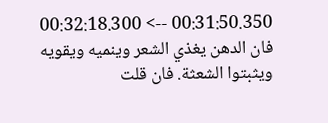00:31:50.350 --> 00:32:18.300
فان الدهن يغذي الشعر وينميه ويقويه ويثبتوا الشعثة. فان قلت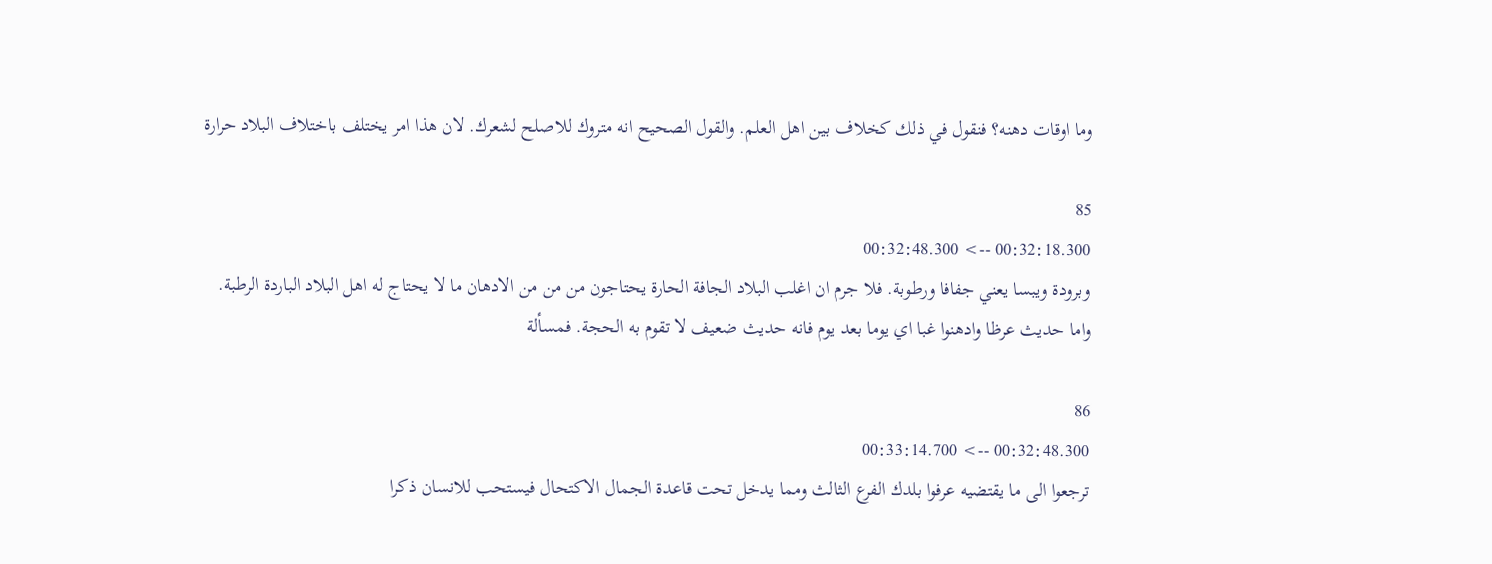وما اوقات دهنه؟ فنقول في ذلك كخلاف بين اهل العلم. والقول الصحيح انه متروك للاصلح لشعرك. لان هذا امر يختلف باختلاف البلاد حرارة

85
00:32:18.300 --> 00:32:48.300
وبرودة ويبسا يعني جفافا ورطوبة. فلا جرم ان اغلب البلاد الجافة الحارة يحتاجون من من من الادهان ما لا يحتاج له اهل البلاد الباردة الرطبة. واما حديث عرظا وادهنوا غبا اي يوما بعد يوم فانه حديث ضعيف لا تقوم به الحجة. فمسألة

86
00:32:48.300 --> 00:33:14.700
ترجعوا الى ما يقتضيه عرفوا بلدك الفرع الثالث ومما يدخل تحت قاعدة الجمال الاكتحال فيستحب للانسان ذكرا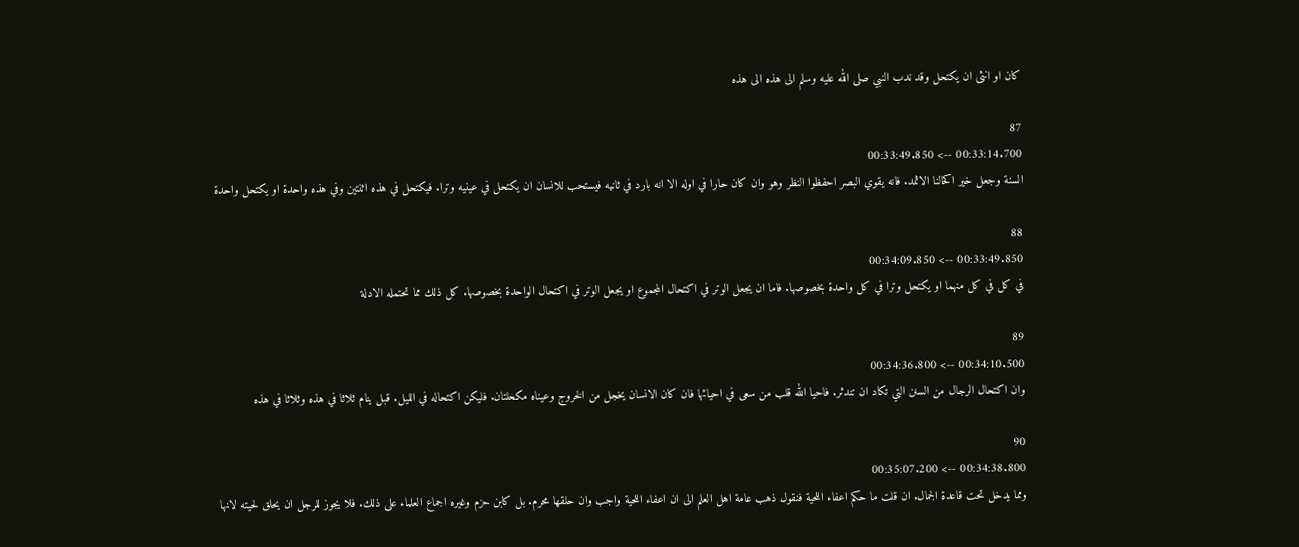كان او انثى ان يكتحل وقد ندب النبي صلى الله عليه وسلم الى هذه الى هذه

87
00:33:14.700 --> 00:33:49.850
السنة وجعل خير اكحالنا الاثمد. فانه يقوي البصر احفظوا النظر وهو وان كان حارا في اوله الا انه بارد في ثانيه فيستحب للانسان ان يكتحل في عينيه وترا. فيكتحل في هذه اثنتين وفي هذه واحدة او يكتحل واحدة

88
00:33:49.850 --> 00:34:09.850
في كل في كل منهما او يكتحل وترا في كل واحدة بخصوصها. فاما ان يجعل الوتر في اكتحال المجموع او يجعل الوتر في اكتحال الواحدة بخصوصها. كل ذلك مما تحتمله الادلة

89
00:34:10.500 --> 00:34:36.800
وان اكتحال الرجال من السنن التي تكاد ان تندثر. فاحيا الله قلب من سعى في احيائها فان كان الانسان يخجل من الخروج وعيناه مكحلتان. فليكن اكتحاله في الليل. قبل ينام ثلاثا في هذه وثلاثا في هذه

90
00:34:38.800 --> 00:35:07.200
ومما يدخل تحت قاعدة الجمال. ان قلت ما حكم اعفاء اللحية فنقول ذهب عامة اهل العلم الى ان اعفاء اللحية واجب وان حلقها محرم. بل كابن حزم وغيره اجماع العلماء على ذلك. فلا يجوز للرجل ان يحلق لحيته لانها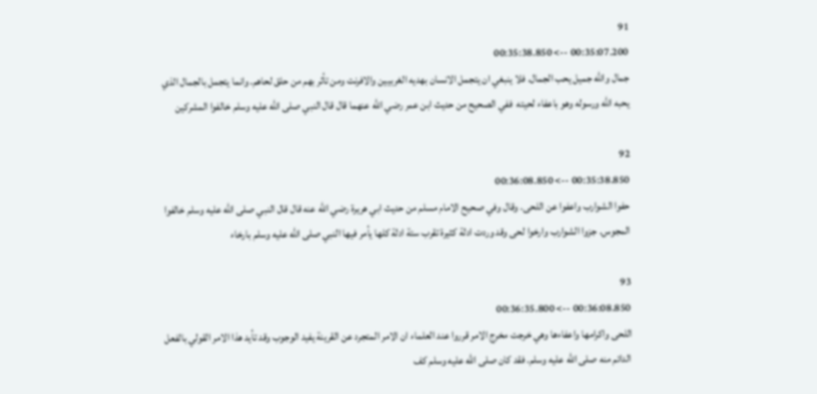91
00:35:07.200 --> 00:35:38.850
جمال والله جميل يحب الجمال. فلا ينبغي ان يتجمل الانسان بهديه الغربيين والافرنت ومن تأثر بهم من حلق لحاهم. وانما يتجمل بالجمال الذي يحبه الله ورسوله وهو باعفاء لحيته  ففي الصحيح من حديث ابن عمر رضي الله عنهما قال قال النبي صلى الله عليه وسلم خالفوا المشركين

92
00:35:38.850 --> 00:36:08.850
حفوا الشوارب واعفوا عن اللحى. وقال وفي صحيح الامام مسلم من حديث ابي هريرة رضي الله عنه قال قال النبي صلى الله عليه وسلم خالفوا المجوس. جزوا الشوارب وارخوا لحى وقد وردت ادلة كثيرة تقرب ستة ادلة كلها يأمر فيها النبي صلى الله عليه وسلم بارخاء

93
00:36:08.850 --> 00:36:35.800
اللحى واكرامها واعفاءها وهي خرجت مخرج الامر قرروا عند العلماء ان الامر المتجرد عن القرينة يفيد الوجوب وقد تأيد هذا الامر القولي بالفعل الدائم منه صلى الله عليه وسلم. فقد كان صلى الله عليه وسلم كف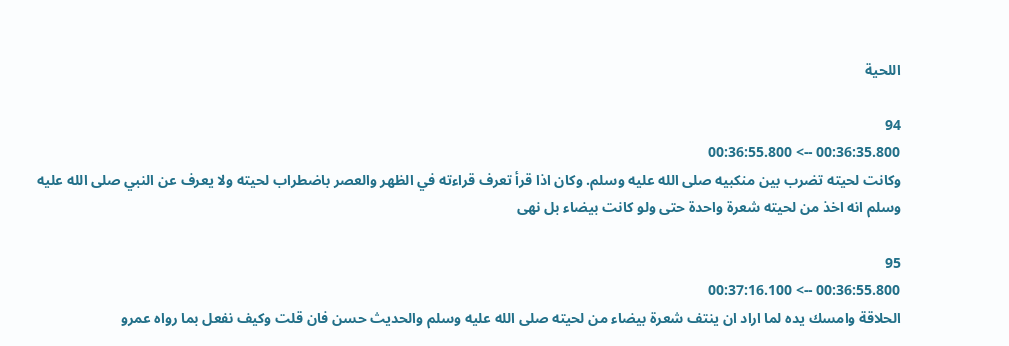اللحية

94
00:36:35.800 --> 00:36:55.800
وكانت لحيته تضرب بين منكبيه صلى الله عليه وسلم. وكان اذا قرأ تعرف قراءته في الظهر والعصر باضطراب لحيته ولا يعرف عن النبي صلى الله عليه وسلم انه اخذ من لحيته شعرة واحدة حتى ولو كانت بيضاء بل نهى

95
00:36:55.800 --> 00:37:16.100
الحلاقة وامسك يده لما اراد ان ينتف شعرة بيضاء من لحيته صلى الله عليه وسلم والحديث حسن فان قلت وكيف نفعل بما رواه عمرو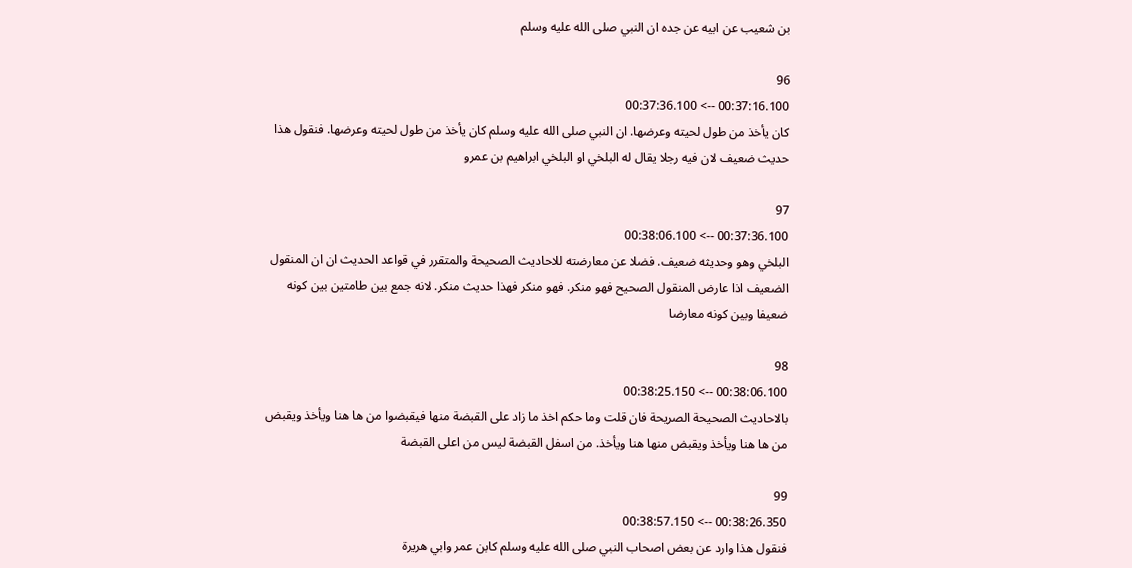بن شعيب عن ابيه عن جده ان النبي صلى الله عليه وسلم

96
00:37:16.100 --> 00:37:36.100
كان يأخذ من طول لحيته وعرضها. ان النبي صلى الله عليه وسلم كان يأخذ من طول لحيته وعرضها. فنقول هذا حديث ضعيف لان فيه رجلا يقال له البلخي او البلخي ابراهيم بن عمرو

97
00:37:36.100 --> 00:38:06.100
البلخي وهو وحديثه ضعيف. فضلا عن معارضته للاحاديث الصحيحة والمتقرر في قواعد الحديث ان ان المنقول الضعيف اذا عارض المنقول الصحيح فهو منكر. فهو منكر فهذا حديث منكر. لانه جمع بين طامتين بين كونه ضعيفا وبين كونه معارضا

98
00:38:06.100 --> 00:38:25.150
بالاحاديث الصحيحة الصريحة فان قلت وما حكم اخذ ما زاد على القبضة منها فيقبضوا من ها هنا ويأخذ ويقبض من ها هنا ويأخذ ويقبض منها هنا ويأخذ. من اسفل القبضة ليس من اعلى القبضة

99
00:38:26.350 --> 00:38:57.150
فنقول هذا وارد عن بعض اصحاب النبي صلى الله عليه وسلم كابن عمر وابي هريرة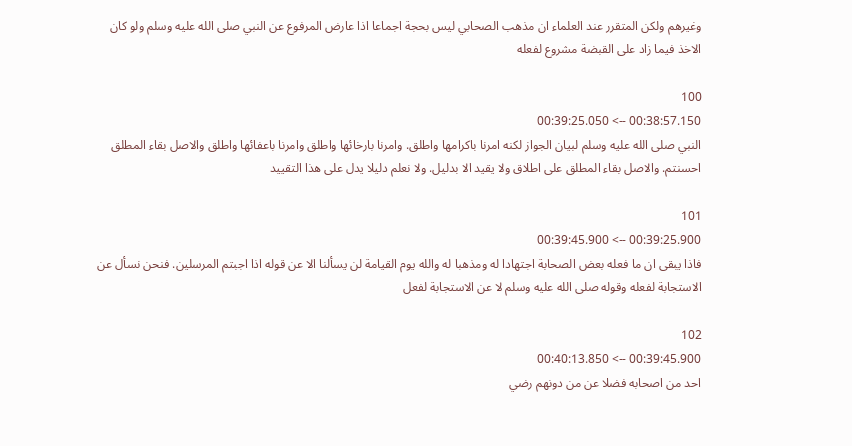وغيرهم ولكن المتقرر عند العلماء ان مذهب الصحابي ليس بحجة اجماعا اذا عارض المرفوع عن النبي صلى الله عليه وسلم ولو كان الاخذ فيما زاد على القبضة مشروع لفعله

100
00:38:57.150 --> 00:39:25.050
النبي صلى الله عليه وسلم لبيان الجواز لكنه امرنا باكرامها واطلق. وامرنا بارخائها واطلق وامرنا باعفائها واطلق والاصل بقاء المطلق احسنتم. والاصل بقاء المطلق على اطلاق ولا يقيد الا بدليل. ولا نعلم دليلا يدل على هذا التقييد

101
00:39:25.900 --> 00:39:45.900
فاذا يبقى ان ما فعله بعض الصحابة اجتهادا له ومذهبا له والله يوم القيامة لن يسألنا الا عن قوله اذا اجبتم المرسلين. فنحن نسأل عن الاستجابة لفعله وقوله صلى الله عليه وسلم لا عن الاستجابة لفعل

102
00:39:45.900 --> 00:40:13.850
احد من اصحابه فضلا عن من دونهم رضي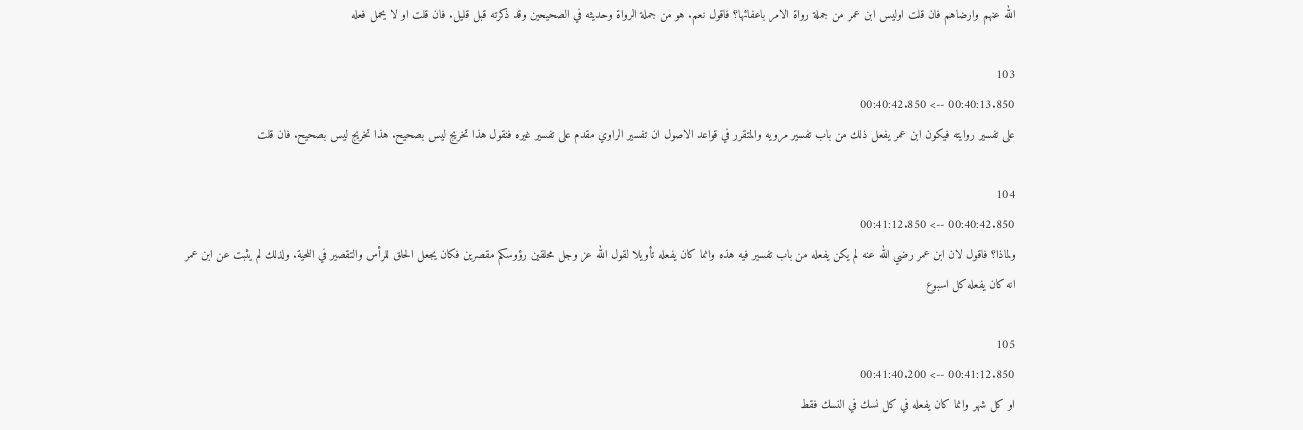الله عنهم وارضاهم فان قلت اوليس ابن عمر من جملة رواة الامر باعفائها؟ فاقول نعم. هو من جملة الرواة وحديثه في الصحيحين وقد ذكرته قبل قليل. فان قلت او لا يحمل فعله

103
00:40:13.850 --> 00:40:42.850
على تفسير روايته فيكون ابن عمر يفعل ذلك من باب تفسير مرويه والمتقرر في قواعد الاصول ان تفسير الراوي مقدم على تفسير غيره فنقول هذا تخريج ليس بصحيح. هذا تخريج ليس بصحيح. فان قلت

104
00:40:42.850 --> 00:41:12.850
ولماذا؟ فاقول لان ابن عمر رضي الله عنه لم يكن يفعله من باب تفسير فيه هذه وانما كان يفعله تأويلا لقول الله عز وجل محلقين رؤوسكم مقصرين فكان يجعل الحلق للرأس والتقصير في اللحية. ولذلك لم يثبت عن ابن عمر انه كان يفعله كل اسبوع

105
00:41:12.850 --> 00:41:40.200
او كل شهر وانما كان يفعله في كل نسك في النسك فقط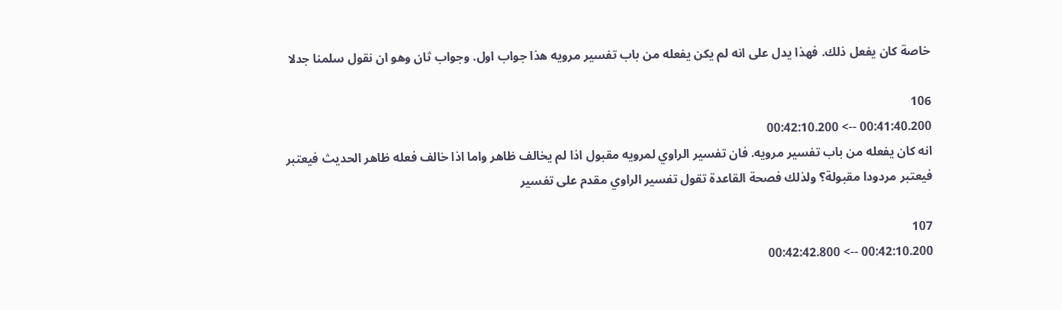خاصة كان يفعل ذلك. فهذا يدل على انه لم يكن يفعله من باب تفسير مرويه هذا جواب اول. وجواب ثان وهو ان نقول سلمنا جدلا

106
00:41:40.200 --> 00:42:10.200
انه كان يفعله من باب تفسير مرويه. فان تفسير الراوي لمرويه مقبول اذا لم يخالف ظاهر واما اذا خالف فعله ظاهر الحديث فيعتبر فيعتبر مردودا مقبولة؟ ولذلك فصحة القاعدة تقول تفسير الراوي مقدم على تفسير

107
00:42:10.200 --> 00:42:42.800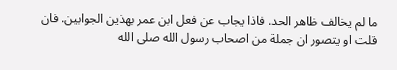ما لم يخالف ظاهر الحد. فاذا يجاب عن فعل ابن عمر بهذين الجوابين. فان قلت او يتصور ان جملة من اصحاب رسول الله صلى الله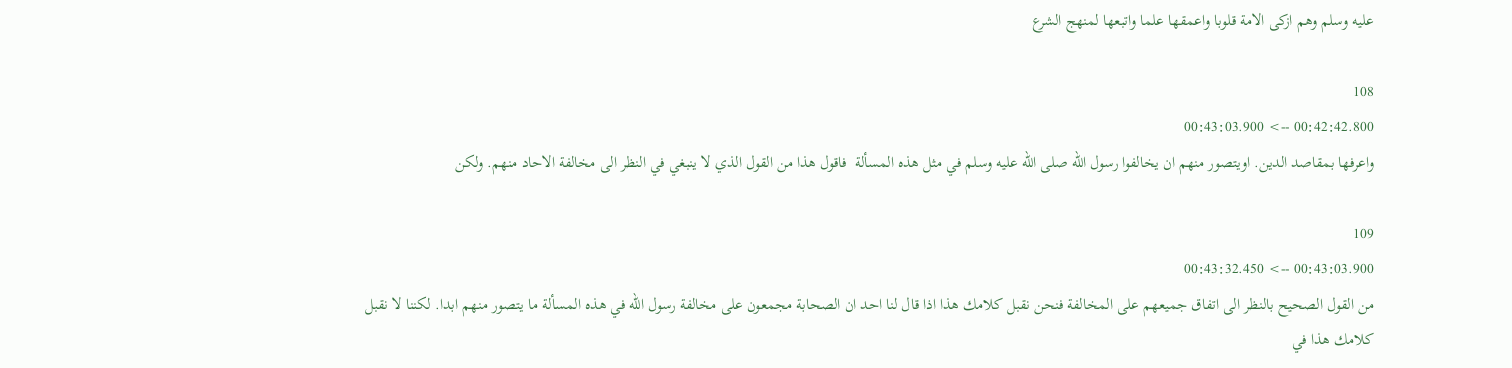عليه وسلم وهم ازكى الامة قلوبا واعمقها علما واتبعها لمنهج الشرع

108
00:42:42.800 --> 00:43:03.900
واعرفها بمقاصد الدين. اويتصور منهم ان يخالفوا رسول الله صلى الله عليه وسلم في مثل هذه المسألة  فاقول هذا من القول الذي لا ينبغي في النظر الى مخالفة الاحاد منهم. ولكن

109
00:43:03.900 --> 00:43:32.450
من القول الصحيح بالنظر الى اتفاق جميعهم على المخالفة فنحن نقبل كلامك هذا اذا قال لنا احد ان الصحابة مجمعون على مخالفة رسول الله في هذه المسألة ما يتصور منهم ابدا. لكننا لا نقبل كلامك هذا في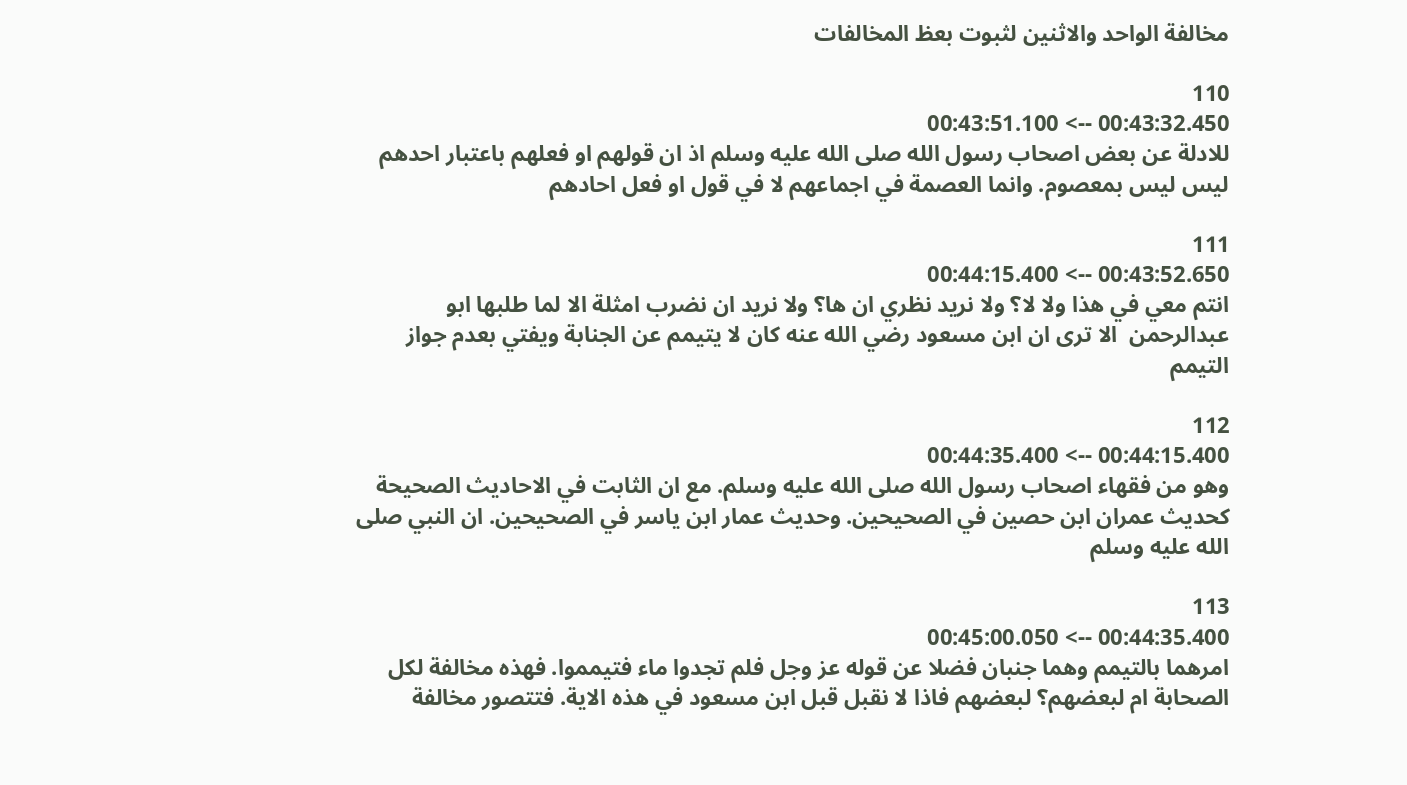مخالفة الواحد والاثنين لثبوت بعظ المخالفات

110
00:43:32.450 --> 00:43:51.100
للادلة عن بعض اصحاب رسول الله صلى الله عليه وسلم اذ ان قولهم او فعلهم باعتبار احدهم ليس ليس بمعصوم. وانما العصمة في اجماعهم لا في قول او فعل احادهم

111
00:43:52.650 --> 00:44:15.400
انتم معي في هذا ولا لا؟ ولا نريد نظري ان ها؟ ولا نريد ان نضرب امثلة الا لما طلبها ابو عبدالرحمن  الا ترى ان ابن مسعود رضي الله عنه كان لا يتيمم عن الجنابة ويفتي بعدم جواز التيمم

112
00:44:15.400 --> 00:44:35.400
وهو من فقهاء اصحاب رسول الله صلى الله عليه وسلم. مع ان الثابت في الاحاديث الصحيحة كحديث عمران ابن حصين في الصحيحين. وحديث عمار ابن ياسر في الصحيحين. ان النبي صلى الله عليه وسلم

113
00:44:35.400 --> 00:45:00.050
امرهما بالتيمم وهما جنبان فضلا عن قوله عز وجل فلم تجدوا ماء فتيمموا. فهذه مخالفة لكل الصحابة ام لبعضهم؟ لبعضهم فاذا لا نقبل قبل ابن مسعود في هذه الاية. فتتصور مخالفة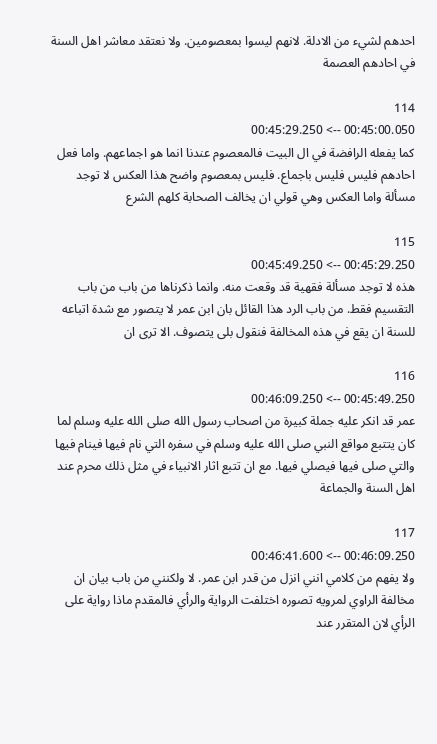احدهم لشيء من الادلة. لانهم ليسوا بمعصومين. ولا نعتقد معاشر اهل السنة في احادهم العصمة

114
00:45:00.050 --> 00:45:29.250
كما يفعله الرافضة في ال البيت فالمعصوم عندنا انما هو اجماعهم. واما فعل احادهم فليس فليس باجماع. فليس بمعصوم واضح هذا العكس لا توجد مسألة واما العكس وهي قولي ان يخالف الصحابة كلهم الشرع

115
00:45:29.250 --> 00:45:49.250
هذه لا توجد مسألة فقهية قد وقعت منه. وانما ذكرناها من باب من باب التقسيم فقط. من باب الرد هذا القائل بان ابن عمر لا يتصور مع شدة اتباعه للسنة ان يقع في هذه المخالفة فنقول بلى يتصوف. الا ترى ان

116
00:45:49.250 --> 00:46:09.250
عمر قد انكر عليه جملة كبيرة من اصحاب رسول الله صلى الله عليه وسلم لما كان يتتبع مواقع النبي صلى الله عليه وسلم في سفره التي نام فيها فينام فيها والتي صلى فيها فيصلي فيها. مع ان تتبع اثار الانبياء في مثل ذلك محرم عند اهل السنة والجماعة

117
00:46:09.250 --> 00:46:41.600
ولا يفهم من كلامي انني انزل من قدر ابن عمر. لا ولكنني من باب بيان ان مخالفة الراوي لمرويه تصوره اختلفت الرواية والرأي فالمقدم ماذا رواية على الرأي لان المتقرر عند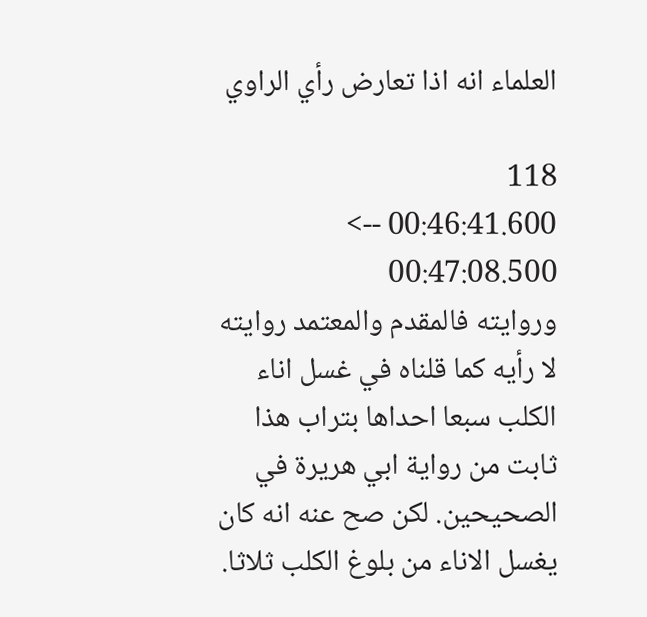العلماء انه اذا تعارض رأي الراوي

118
00:46:41.600 --> 00:47:08.500
وروايته فالمقدم والمعتمد روايته لا رأيه كما قلناه في غسل اناء الكلب سبعا احداها بتراب هذا ثابت من رواية ابي هريرة في الصحيحين. لكن صح عنه انه كان يغسل الاناء من بلوغ الكلب ثلاثا.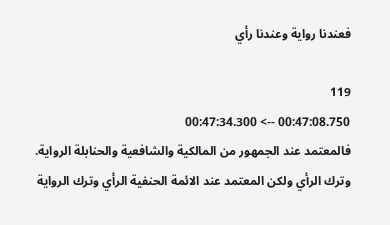فعندنا رواية وعندنا رأي

119
00:47:08.750 --> 00:47:34.300
فالمعتمد عند الجمهور من المالكية والشافعية والحنابلة الرواية. وترك الرأي ولكن المعتمد عند الائمة الحنفية الرأي وترك الرواية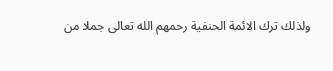ولذلك ترك الائمة الحنفية رحمهم الله تعالى جملا من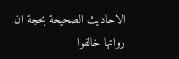الاحاديث الصحيحة بحجة ان رواتها خالفوا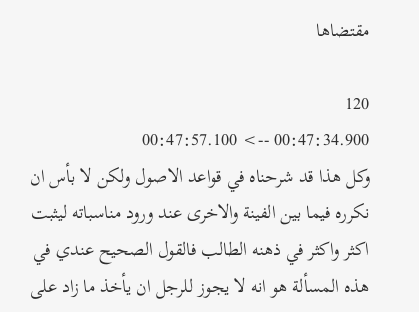مقتضاها

120
00:47:34.900 --> 00:47:57.100
وكل هذا قد شرحناه في قواعد الاصول ولكن لا بأس ان نكرره فيما بين الفينة والاخرى عند ورود مناسباته ليثبت اكثر واكثر في ذهنه الطالب فالقول الصحيح عندي في هذه المسألة هو انه لا يجوز للرجل ان يأخذ ما زاد على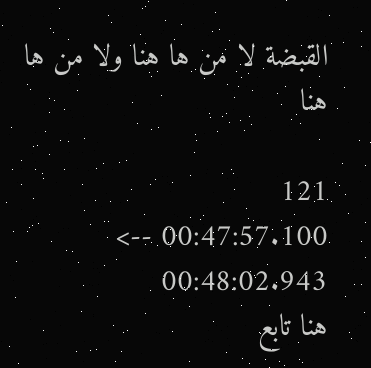القبضة لا من ها هنا ولا من ها هنا

121
00:47:57.100 --> 00:48:02.943
هنا تابع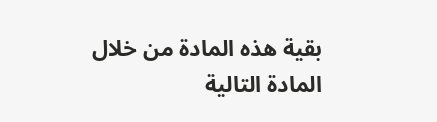بقية هذه المادة من خلال المادة التالية